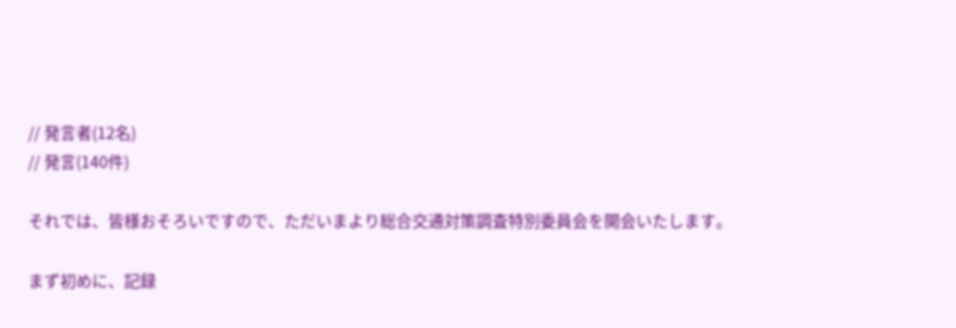// 発言者(12名)
// 発言(140件)

それでは、皆様おそろいですので、ただいまより総合交通対策調査特別委員会を開会いたします。

まず初めに、記録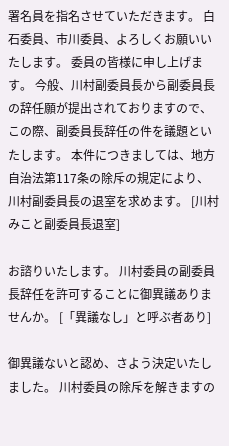署名員を指名させていただきます。 白石委員、市川委員、よろしくお願いいたします。 委員の皆様に申し上げます。 今般、川村副委員長から副委員長の辞任願が提出されておりますので、この際、副委員長辞任の件を議題といたします。 本件につきましては、地方自治法第117条の除斥の規定により、川村副委員長の退室を求めます。 [川村みこと副委員長退室]

お諮りいたします。 川村委員の副委員長辞任を許可することに御異議ありませんか。 [「異議なし」と呼ぶ者あり]

御異議ないと認め、さよう決定いたしました。 川村委員の除斥を解きますの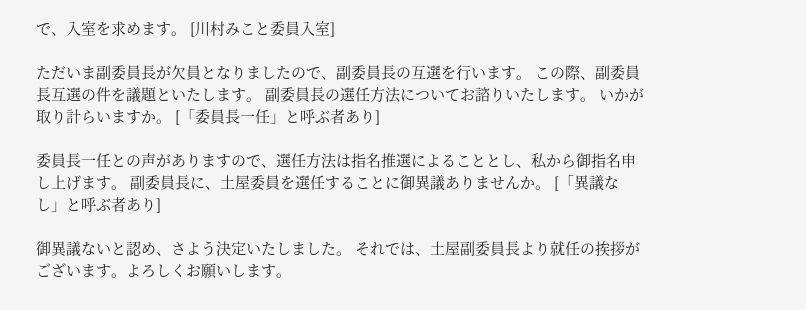で、入室を求めます。 [川村みこと委員入室]

ただいま副委員長が欠員となりましたので、副委員長の互選を行います。 この際、副委員長互選の件を議題といたします。 副委員長の選任方法についてお諮りいたします。 いかが取り計らいますか。 [「委員長一任」と呼ぶ者あり]

委員長一任との声がありますので、選任方法は指名推選によることとし、私から御指名申し上げます。 副委員長に、土屋委員を選任することに御異議ありませんか。 [「異議なし」と呼ぶ者あり]

御異議ないと認め、さよう決定いたしました。 それでは、土屋副委員長より就任の挨拶がございます。よろしくお願いします。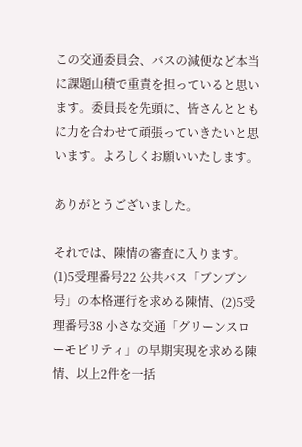この交通委員会、バスの減便など本当に課題山積で重責を担っていると思います。委員長を先頭に、皆さんとともに力を合わせて頑張っていきたいと思います。よろしくお願いいたします。

ありがとうございました。

それでは、陳情の審査に入ります。 (1)5受理番号22 公共バス「ブンブン号」の本格運行を求める陳情、(2)5受理番号38 小さな交通「グリーンスローモビリティ」の早期実現を求める陳情、以上2件を一括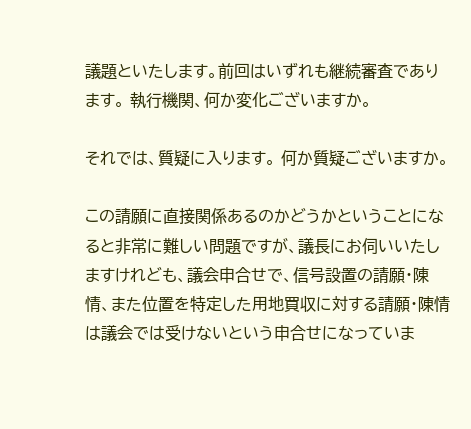議題といたします。前回はいずれも継続審査であります。 執行機関、何か変化ございますか。

それでは、質疑に入ります。 何か質疑ございますか。

この請願に直接関係あるのかどうかということになると非常に難しい問題ですが、議長にお伺いいたしますけれども、議会申合せで、信号設置の請願・陳情、また位置を特定した用地買収に対する請願・陳情は議会では受けないという申合せになっていま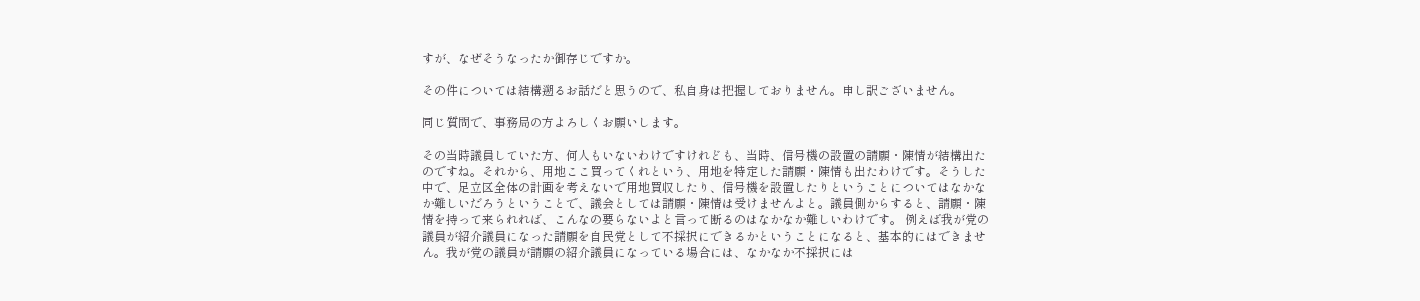すが、なぜそうなったか御存じですか。

その件については結構遡るお話だと思うので、私自身は把握しておりません。申し訳ございません。

同じ質問で、事務局の方よろしくお願いします。

その当時議員していた方、何人もいないわけですけれども、当時、信号機の設置の請願・陳情が結構出たのですね。それから、用地ここ買ってくれという、用地を特定した請願・陳情も出たわけです。そうした中で、足立区全体の計画を考えないで用地買収したり、信号機を設置したりということについてはなかなか難しいだろうということで、議会としては請願・陳情は受けませんよと。議員側からすると、請願・陳情を持って来られれば、こんなの要らないよと言って断るのはなかなか難しいわけです。 例えば我が党の議員が紹介議員になった請願を自民党として不採択にできるかということになると、基本的にはできません。我が党の議員が請願の紹介議員になっている場合には、なかなか不採択には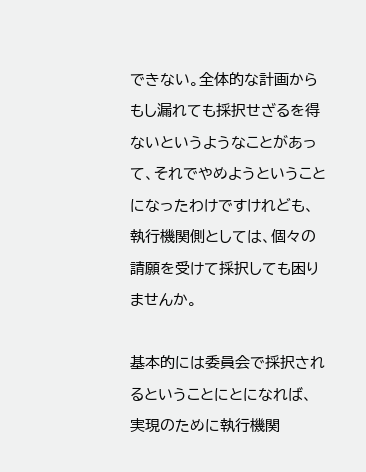できない。全体的な計画からもし漏れても採択せざるを得ないというようなことがあって、それでやめようということになったわけですけれども、執行機関側としては、個々の請願を受けて採択しても困りませんか。

基本的には委員会で採択されるということにとになれば、実現のために執行機関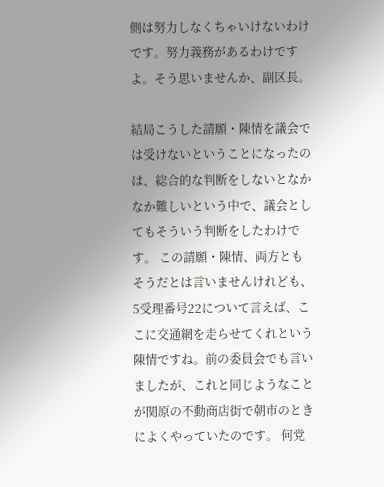側は努力しなくちゃいけないわけです。努力義務があるわけですよ。そう思いませんか、副区長。

結局こうした請願・陳情を議会では受けないということになったのは、総合的な判断をしないとなかなか難しいという中で、議会としてもそういう判断をしたわけです。 この請願・陳情、両方ともそうだとは言いませんけれども、5受理番号22について言えば、ここに交通網を走らせてくれという陳情ですね。前の委員会でも言いましたが、これと同じようなことが関原の不動商店街で朝市のときによくやっていたのです。 何党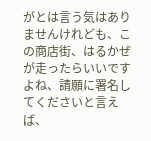がとは言う気はありませんけれども、この商店街、はるかぜが走ったらいいですよね、請願に署名してくださいと言えば、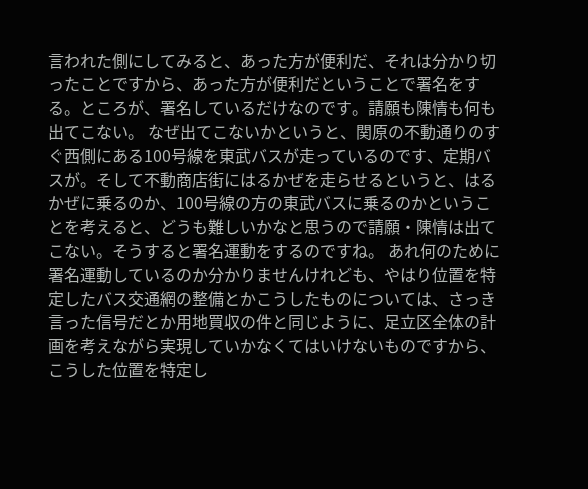言われた側にしてみると、あった方が便利だ、それは分かり切ったことですから、あった方が便利だということで署名をする。ところが、署名しているだけなのです。請願も陳情も何も出てこない。 なぜ出てこないかというと、関原の不動通りのすぐ西側にある100号線を東武バスが走っているのです、定期バスが。そして不動商店街にはるかぜを走らせるというと、はるかぜに乗るのか、100号線の方の東武バスに乗るのかということを考えると、どうも難しいかなと思うので請願・陳情は出てこない。そうすると署名運動をするのですね。 あれ何のために署名運動しているのか分かりませんけれども、やはり位置を特定したバス交通網の整備とかこうしたものについては、さっき言った信号だとか用地買収の件と同じように、足立区全体の計画を考えながら実現していかなくてはいけないものですから、こうした位置を特定し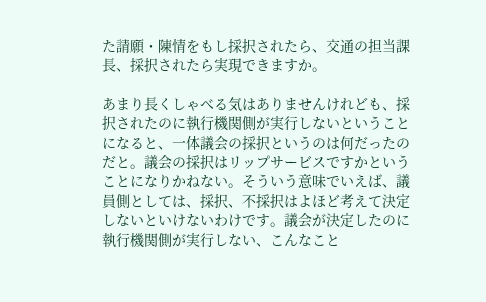た請願・陳情をもし採択されたら、交通の担当課長、採択されたら実現できますか。

あまり長くしゃべる気はありませんけれども、採択されたのに執行機関側が実行しないということになると、一体議会の採択というのは何だったのだと。議会の採択はリップサービスですかということになりかねない。そういう意味でいえば、議員側としては、採択、不採択はよほど考えて決定しないといけないわけです。議会が決定したのに執行機関側が実行しない、こんなこと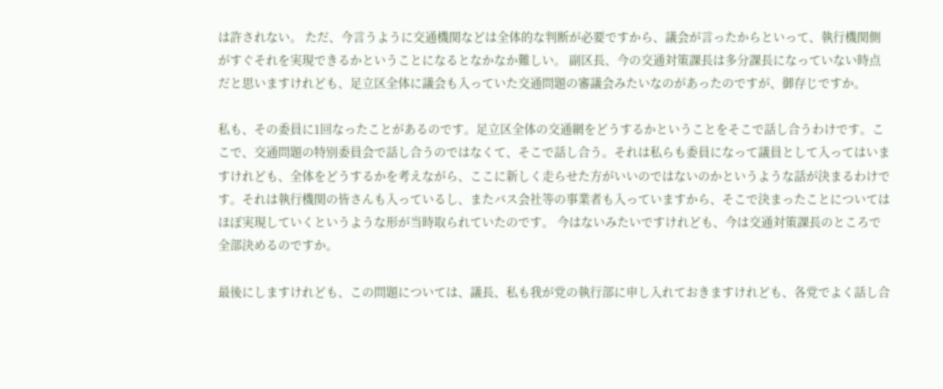は許されない。 ただ、今言うように交通機関などは全体的な判断が必要ですから、議会が言ったからといって、執行機関側がすぐそれを実現できるかということになるとなかなか難しい。 副区長、今の交通対策課長は多分課長になっていない時点だと思いますけれども、足立区全体に議会も入っていた交通問題の審議会みたいなのがあったのですが、御存じですか。

私も、その委員に1回なったことがあるのです。足立区全体の交通網をどうするかということをそこで話し合うわけです。ここで、交通問題の特別委員会で話し合うのではなくて、そこで話し合う。それは私らも委員になって議員として入ってはいますけれども、全体をどうするかを考えながら、ここに新しく走らせた方がいいのではないのかというような話が決まるわけです。それは執行機関の皆さんも入っているし、またバス会社等の事業者も入っていますから、そこで決まったことについてはほぼ実現していくというような形が当時取られていたのです。 今はないみたいですけれども、今は交通対策課長のところで全部決めるのですか。

最後にしますけれども、この問題については、議長、私も我が党の執行部に申し入れておきますけれども、各党でよく話し合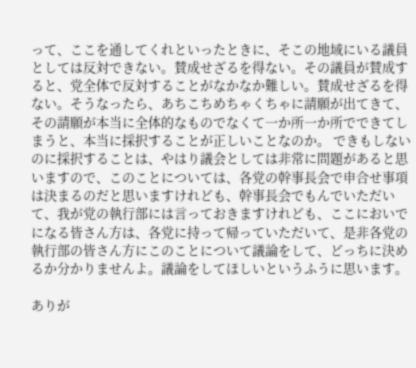って、ここを通してくれといったときに、そこの地域にいる議員としては反対できない。賛成せざるを得ない。その議員が賛成すると、党全体で反対することがなかなか難しい。賛成せざるを得ない。そうなったら、あちこちめちゃくちゃに請願が出てきて、その請願が本当に全体的なものでなくて一か所一か所でできてしまうと、本当に採択することが正しいことなのか。 できもしないのに採択することは、やはり議会としては非常に問題があると思いますので、このことについては、各党の幹事長会で申合せ事項は決まるのだと思いますけれども、幹事長会でもんでいただいて、我が党の執行部には言っておきますけれども、ここにおいでになる皆さん方は、各党に持って帰っていただいて、是非各党の執行部の皆さん方にこのことについて議論をして、どっちに決めるか分かりませんよ。議論をしてほしいというふうに思います。

ありが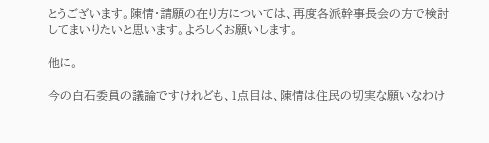とうございます。陳情・請願の在り方については、再度各派幹事長会の方で検討してまいりたいと思います。よろしくお願いします。

他に。

今の白石委員の議論ですけれども、1点目は、陳情は住民の切実な願いなわけ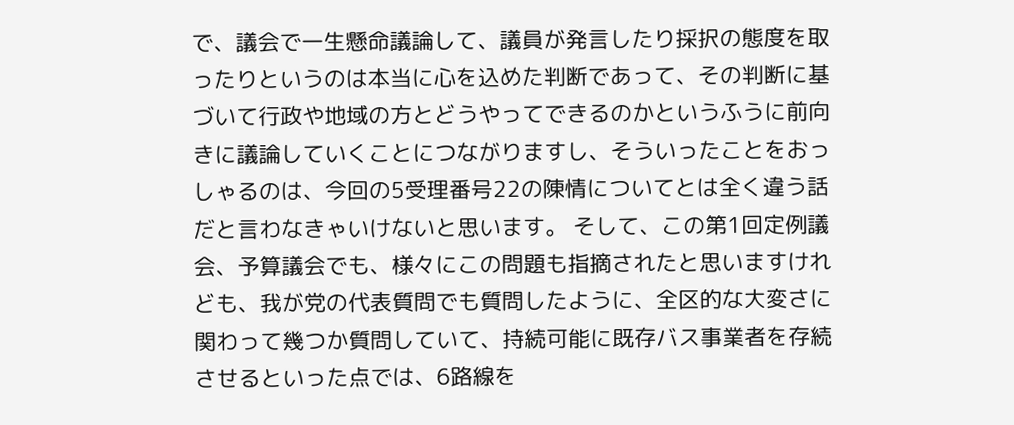で、議会で一生懸命議論して、議員が発言したり採択の態度を取ったりというのは本当に心を込めた判断であって、その判断に基づいて行政や地域の方とどうやってできるのかというふうに前向きに議論していくことにつながりますし、そういったことをおっしゃるのは、今回の5受理番号22の陳情についてとは全く違う話だと言わなきゃいけないと思います。 そして、この第1回定例議会、予算議会でも、様々にこの問題も指摘されたと思いますけれども、我が党の代表質問でも質問したように、全区的な大変さに関わって幾つか質問していて、持続可能に既存バス事業者を存続させるといった点では、6路線を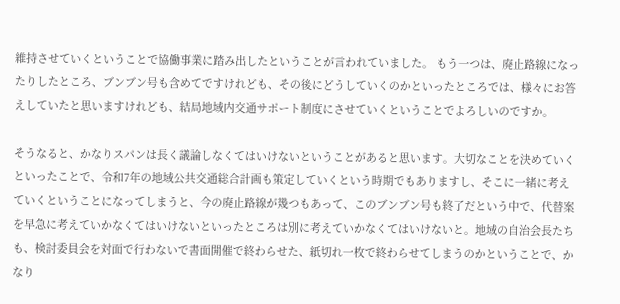維持させていくということで協働事業に踏み出したということが言われていました。 もう一つは、廃止路線になったりしたところ、ブンブン号も含めてですけれども、その後にどうしていくのかといったところでは、様々にお答えしていたと思いますけれども、結局地域内交通サポート制度にさせていくということでよろしいのですか。

そうなると、かなりスパンは長く議論しなくてはいけないということがあると思います。大切なことを決めていくといったことで、令和7年の地域公共交通総合計画も策定していくという時期でもありますし、そこに一緒に考えていくということになってしまうと、今の廃止路線が幾つもあって、このブンブン号も終了だという中で、代替案を早急に考えていかなくてはいけないといったところは別に考えていかなくてはいけないと。地域の自治会長たちも、検討委員会を対面で行わないで書面開催で終わらせた、紙切れ一枚で終わらせてしまうのかということで、かなり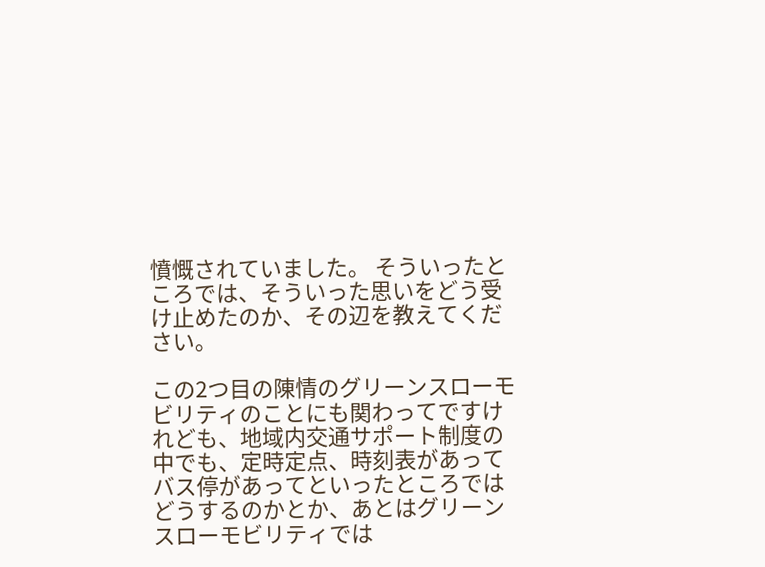憤慨されていました。 そういったところでは、そういった思いをどう受け止めたのか、その辺を教えてください。

この2つ目の陳情のグリーンスローモビリティのことにも関わってですけれども、地域内交通サポート制度の中でも、定時定点、時刻表があってバス停があってといったところではどうするのかとか、あとはグリーンスローモビリティでは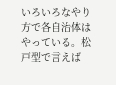いろいろなやり方で各自治体はやっている。松戸型で言えば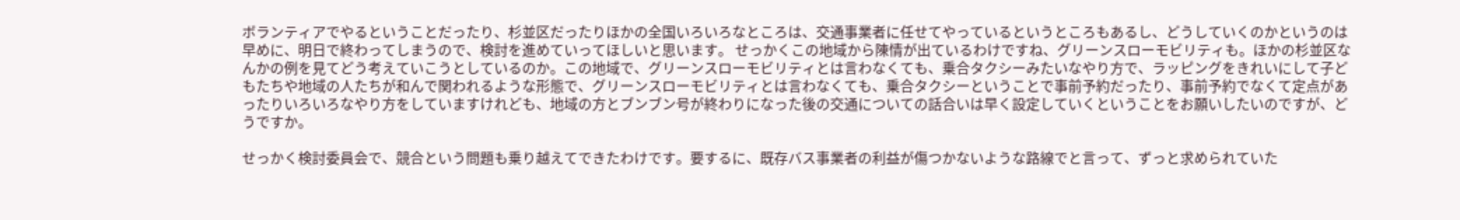ボランティアでやるということだったり、杉並区だったりほかの全国いろいろなところは、交通事業者に任せてやっているというところもあるし、どうしていくのかというのは早めに、明日で終わってしまうので、検討を進めていってほしいと思います。 せっかくこの地域から陳情が出ているわけですね、グリーンスローモビリティも。ほかの杉並区なんかの例を見てどう考えていこうとしているのか。この地域で、グリーンスローモビリティとは言わなくても、乗合タクシーみたいなやり方で、ラッピングをきれいにして子どもたちや地域の人たちが和んで関われるような形態で、グリーンスローモビリティとは言わなくても、乗合タクシーということで事前予約だったり、事前予約でなくて定点があったりいろいろなやり方をしていますけれども、地域の方とブンブン号が終わりになった後の交通についての話合いは早く設定していくということをお願いしたいのですが、どうですか。

せっかく検討委員会で、競合という問題も乗り越えてできたわけです。要するに、既存バス事業者の利益が傷つかないような路線でと言って、ずっと求められていた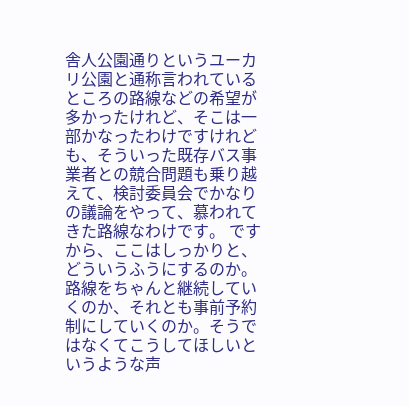舎人公園通りというユーカリ公園と通称言われているところの路線などの希望が多かったけれど、そこは一部かなったわけですけれども、そういった既存バス事業者との競合問題も乗り越えて、検討委員会でかなりの議論をやって、慕われてきた路線なわけです。 ですから、ここはしっかりと、どういうふうにするのか。路線をちゃんと継続していくのか、それとも事前予約制にしていくのか。そうではなくてこうしてほしいというような声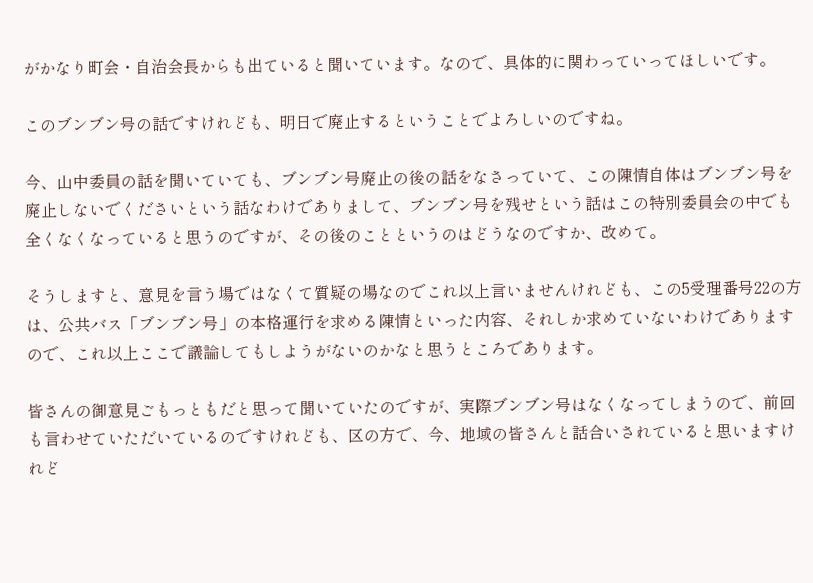がかなり町会・自治会長からも出ていると聞いています。なので、具体的に関わっていってほしいです。

このブンブン号の話ですけれども、明日で廃止するということでよろしいのですね。

今、山中委員の話を聞いていても、ブンブン号廃止の後の話をなさっていて、この陳情自体はブンブン号を廃止しないでくださいという話なわけでありまして、ブンブン号を残せという話はこの特別委員会の中でも全くなくなっていると思うのですが、その後のことというのはどうなのですか、改めて。

そうしますと、意見を言う場ではなくて質疑の場なのでこれ以上言いませんけれども、この5受理番号22の方は、公共バス「ブンブン号」の本格運行を求める陳情といった内容、それしか求めていないわけでありますので、これ以上ここで議論してもしようがないのかなと思うところであります。

皆さんの御意見ごもっともだと思って聞いていたのですが、実際ブンブン号はなくなってしまうので、前回も言わせていただいているのですけれども、区の方で、今、地域の皆さんと話合いされていると思いますけれど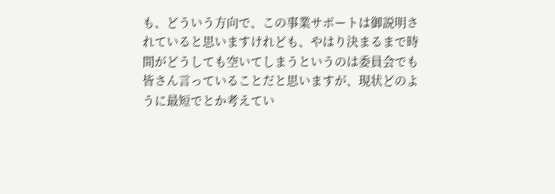も、どういう方向で、この事業サポートは御説明されていると思いますけれども、やはり決まるまで時間がどうしても空いてしまうというのは委員会でも皆さん言っていることだと思いますが、現状どのように最短でとか考えてい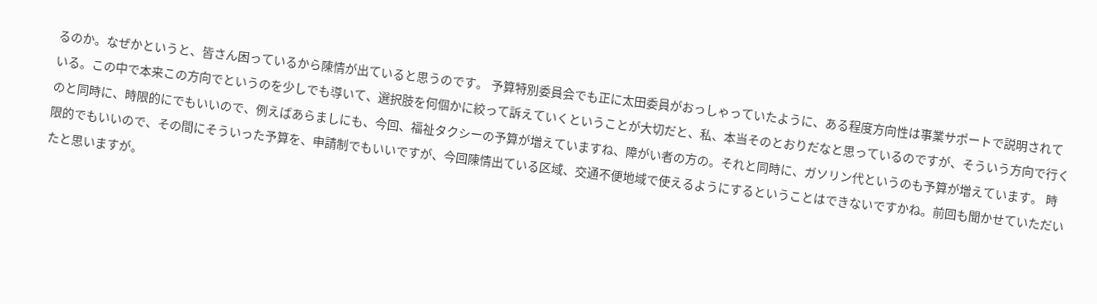るのか。なぜかというと、皆さん困っているから陳情が出ていると思うのです。 予算特別委員会でも正に太田委員がおっしゃっていたように、ある程度方向性は事業サポートで説明されている。この中で本来この方向でというのを少しでも導いて、選択肢を何個かに絞って訴えていくということが大切だと、私、本当そのとおりだなと思っているのですが、そういう方向で行くのと同時に、時限的にでもいいので、例えばあらましにも、今回、福祉タクシーの予算が増えていますね、障がい者の方の。それと同時に、ガソリン代というのも予算が増えています。 時限的でもいいので、その間にそういった予算を、申請制でもいいですが、今回陳情出ている区域、交通不便地域で使えるようにするということはできないですかね。前回も聞かせていただいたと思いますが。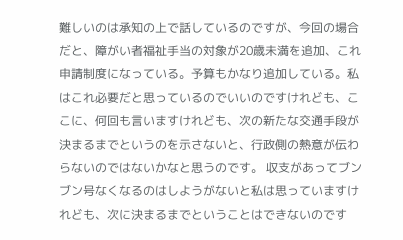難しいのは承知の上で話しているのですが、今回の場合だと、障がい者福祉手当の対象が20歳未満を追加、これ申請制度になっている。予算もかなり追加している。私はこれ必要だと思っているのでいいのですけれども、ここに、何回も言いますけれども、次の新たな交通手段が決まるまでというのを示さないと、行政側の熱意が伝わらないのではないかなと思うのです。 収支があってブンブン号なくなるのはしようがないと私は思っていますけれども、次に決まるまでということはできないのです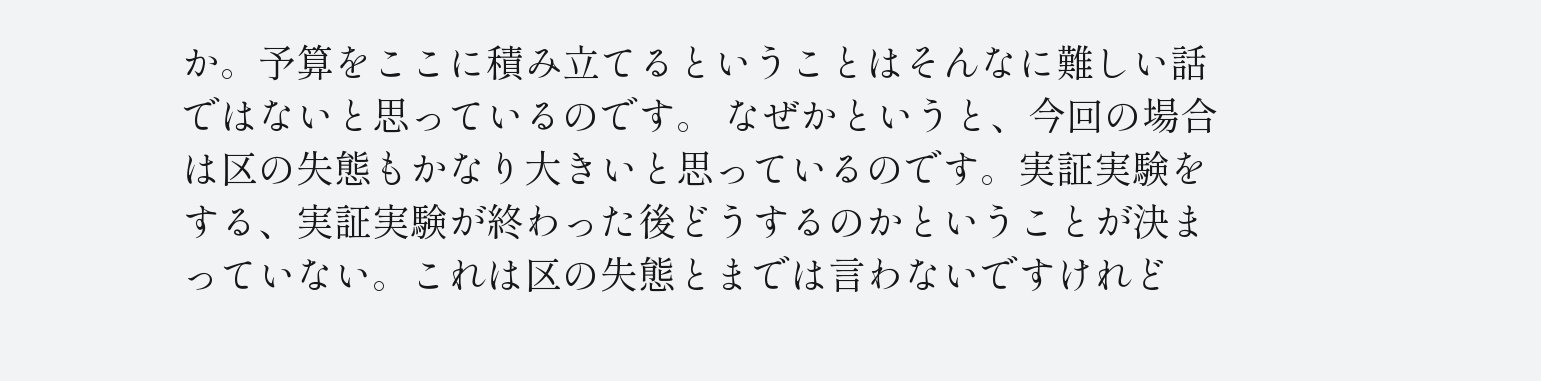か。予算をここに積み立てるということはそんなに難しい話ではないと思っているのです。 なぜかというと、今回の場合は区の失態もかなり大きいと思っているのです。実証実験をする、実証実験が終わった後どうするのかということが決まっていない。これは区の失態とまでは言わないですけれど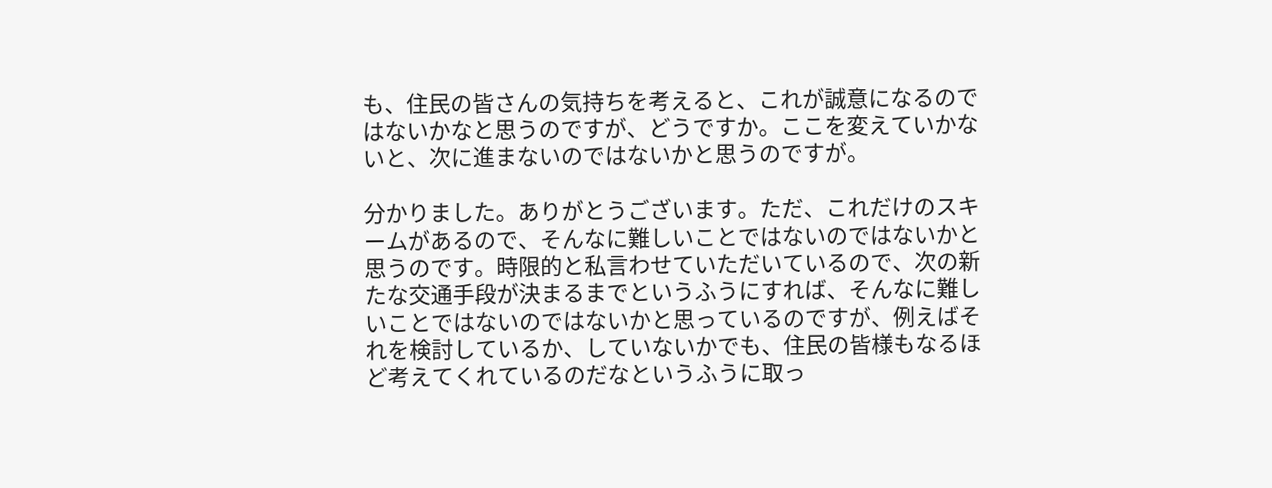も、住民の皆さんの気持ちを考えると、これが誠意になるのではないかなと思うのですが、どうですか。ここを変えていかないと、次に進まないのではないかと思うのですが。

分かりました。ありがとうございます。ただ、これだけのスキームがあるので、そんなに難しいことではないのではないかと思うのです。時限的と私言わせていただいているので、次の新たな交通手段が決まるまでというふうにすれば、そんなに難しいことではないのではないかと思っているのですが、例えばそれを検討しているか、していないかでも、住民の皆様もなるほど考えてくれているのだなというふうに取っ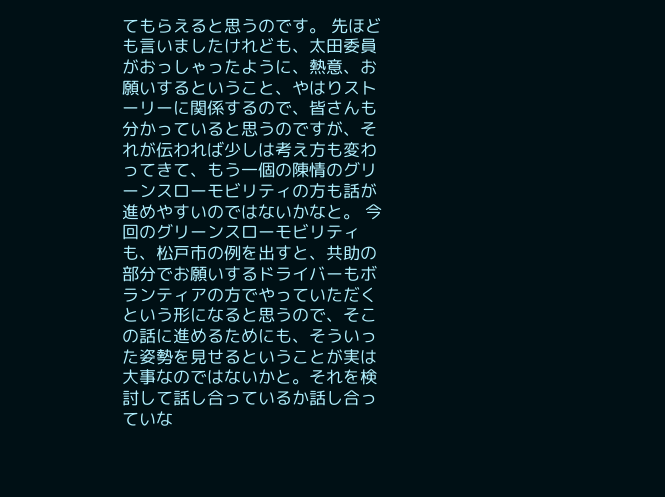てもらえると思うのです。 先ほども言いましたけれども、太田委員がおっしゃったように、熱意、お願いするということ、やはりストーリーに関係するので、皆さんも分かっていると思うのですが、それが伝われば少しは考え方も変わってきて、もう一個の陳情のグリーンスローモビリティの方も話が進めやすいのではないかなと。 今回のグリーンスローモビリティも、松戸市の例を出すと、共助の部分でお願いするドライバーもボランティアの方でやっていただくという形になると思うので、そこの話に進めるためにも、そういった姿勢を見せるということが実は大事なのではないかと。それを検討して話し合っているか話し合っていな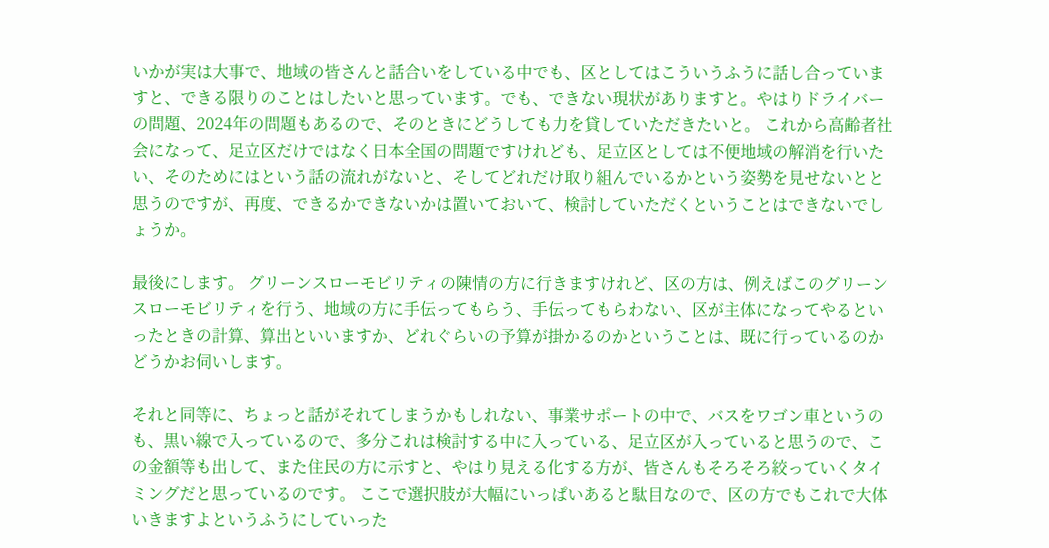いかが実は大事で、地域の皆さんと話合いをしている中でも、区としてはこういうふうに話し合っていますと、できる限りのことはしたいと思っています。でも、できない現状がありますと。やはりドライバーの問題、2024年の問題もあるので、そのときにどうしても力を貸していただきたいと。 これから高齢者社会になって、足立区だけではなく日本全国の問題ですけれども、足立区としては不便地域の解消を行いたい、そのためにはという話の流れがないと、そしてどれだけ取り組んでいるかという姿勢を見せないとと思うのですが、再度、できるかできないかは置いておいて、検討していただくということはできないでしょうか。

最後にします。 グリーンスローモビリティの陳情の方に行きますけれど、区の方は、例えばこのグリーンスローモビリティを行う、地域の方に手伝ってもらう、手伝ってもらわない、区が主体になってやるといったときの計算、算出といいますか、どれぐらいの予算が掛かるのかということは、既に行っているのかどうかお伺いします。

それと同等に、ちょっと話がそれてしまうかもしれない、事業サポートの中で、バスをワゴン車というのも、黒い線で入っているので、多分これは検討する中に入っている、足立区が入っていると思うので、この金額等も出して、また住民の方に示すと、やはり見える化する方が、皆さんもそろそろ絞っていくタイミングだと思っているのです。 ここで選択肢が大幅にいっぱいあると駄目なので、区の方でもこれで大体いきますよというふうにしていった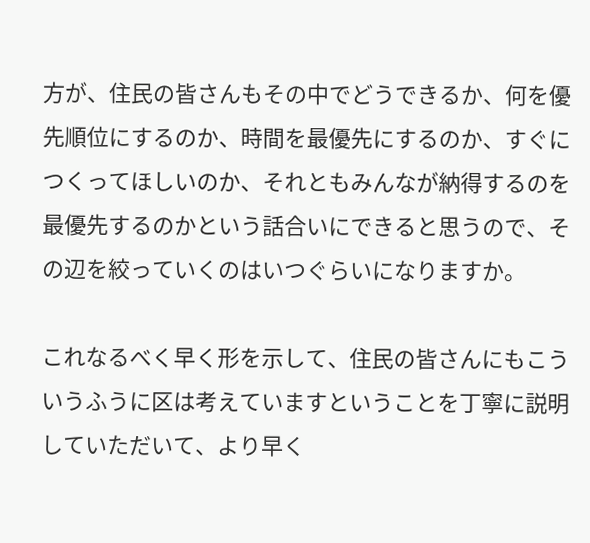方が、住民の皆さんもその中でどうできるか、何を優先順位にするのか、時間を最優先にするのか、すぐにつくってほしいのか、それともみんなが納得するのを最優先するのかという話合いにできると思うので、その辺を絞っていくのはいつぐらいになりますか。

これなるべく早く形を示して、住民の皆さんにもこういうふうに区は考えていますということを丁寧に説明していただいて、より早く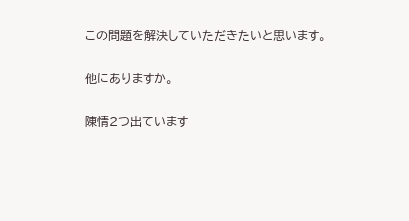この問題を解決していただきたいと思います。

他にありますか。

陳情2つ出ています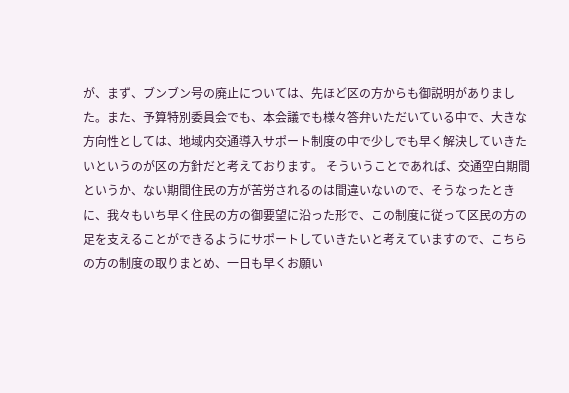が、まず、ブンブン号の廃止については、先ほど区の方からも御説明がありました。また、予算特別委員会でも、本会議でも様々答弁いただいている中で、大きな方向性としては、地域内交通導入サポート制度の中で少しでも早く解決していきたいというのが区の方針だと考えております。 そういうことであれば、交通空白期間というか、ない期間住民の方が苦労されるのは間違いないので、そうなったときに、我々もいち早く住民の方の御要望に沿った形で、この制度に従って区民の方の足を支えることができるようにサポートしていきたいと考えていますので、こちらの方の制度の取りまとめ、一日も早くお願い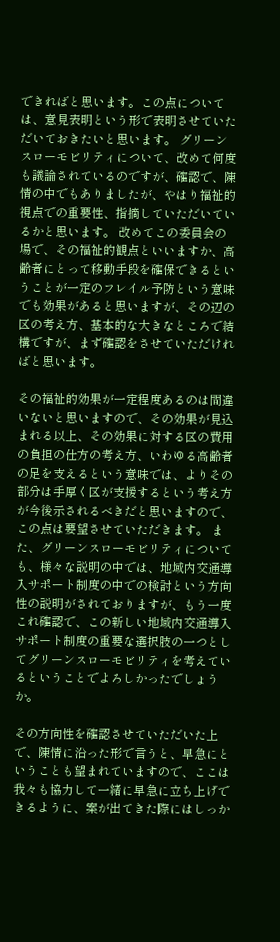できればと思います。この点については、意見表明という形で表明させていただいておきたいと思います。 グリーンスローモビリティについて、改めて何度も議論されているのですが、確認で、陳情の中でもありましたが、やはり福祉的視点での重要性、指摘していただいているかと思います。 改めてこの委員会の場で、その福祉的観点といいますか、高齢者にとって移動手段を確保できるということが一定のフレイル予防という意味でも効果があると思いますが、その辺の区の考え方、基本的な大きなところで結構ですが、まず確認をさせていただければと思います。

その福祉的効果が一定程度あるのは間違いないと思いますので、その効果が見込まれる以上、その効果に対する区の費用の負担の仕方の考え方、いわゆる高齢者の足を支えるという意味では、よりその部分は手厚く区が支援するという考え方が今後示されるべきだと思いますので、この点は要望させていただきます。 また、グリーンスローモビリティについても、様々な説明の中では、地域内交通導入サポート制度の中での検討という方向性の説明がされておりますが、もう一度これ確認で、この新しい地域内交通導入サポート制度の重要な選択肢の一つとしてグリーンスローモビリティを考えているということでよろしかったでしょうか。

その方向性を確認させていただいた上で、陳情に沿った形で言うと、早急にということも望まれていますので、ここは我々も協力して一緒に早急に立ち上げできるように、案が出てきた際にはしっか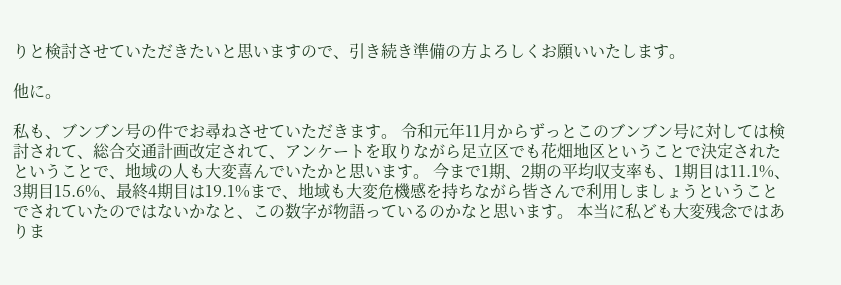りと検討させていただきたいと思いますので、引き続き準備の方よろしくお願いいたします。

他に。

私も、ブンブン号の件でお尋ねさせていただきます。 令和元年11月からずっとこのブンブン号に対しては検討されて、総合交通計画改定されて、アンケートを取りながら足立区でも花畑地区ということで決定されたということで、地域の人も大変喜んでいたかと思います。 今まで1期、2期の平均収支率も、1期目は11.1%、3期目15.6%、最終4期目は19.1%まで、地域も大変危機感を持ちながら皆さんで利用しましょうということでされていたのではないかなと、この数字が物語っているのかなと思います。 本当に私ども大変残念ではありま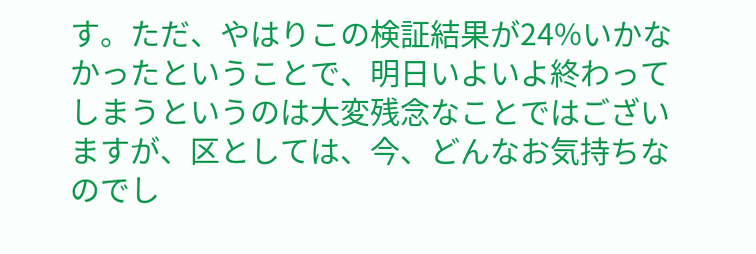す。ただ、やはりこの検証結果が24%いかなかったということで、明日いよいよ終わってしまうというのは大変残念なことではございますが、区としては、今、どんなお気持ちなのでし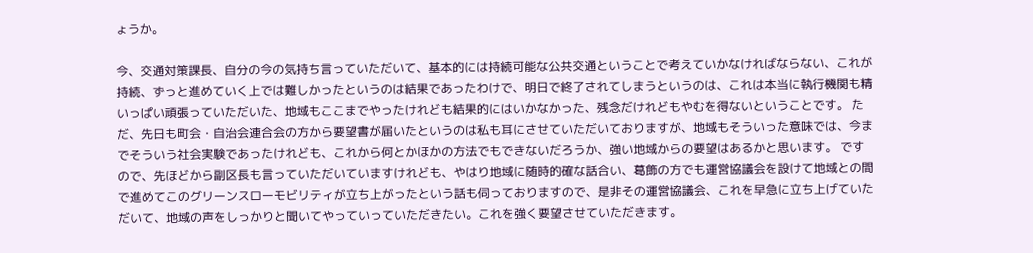ょうか。

今、交通対策課長、自分の今の気持ち言っていただいて、基本的には持続可能な公共交通ということで考えていかなければならない、これが持続、ずっと進めていく上では難しかったというのは結果であったわけで、明日で終了されてしまうというのは、これは本当に執行機関も精いっぱい頑張っていただいた、地域もここまでやったけれども結果的にはいかなかった、残念だけれどもやむを得ないということです。 ただ、先日も町会・自治会連合会の方から要望書が届いたというのは私も耳にさせていただいておりますが、地域もそういった意味では、今までそういう社会実験であったけれども、これから何とかほかの方法でもできないだろうか、強い地域からの要望はあるかと思います。 ですので、先ほどから副区長も言っていただいていますけれども、やはり地域に随時的確な話合い、葛飾の方でも運営協議会を設けて地域との間で進めてこのグリーンスローモビリティが立ち上がったという話も伺っておりますので、是非その運営協議会、これを早急に立ち上げていただいて、地域の声をしっかりと聞いてやっていっていただきたい。これを強く要望させていただきます。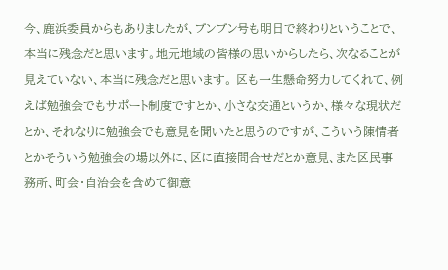今、鹿浜委員からもありましたが、ブンブン号も明日で終わりということで、本当に残念だと思います。地元地域の皆様の思いからしたら、次なることが見えていない、本当に残念だと思います。 区も一生懸命努力してくれて、例えば勉強会でもサポート制度ですとか、小さな交通というか、様々な現状だとか、それなりに勉強会でも意見を聞いたと思うのですが、こういう陳情者とかそういう勉強会の場以外に、区に直接問合せだとか意見、また区民事務所、町会・自治会を含めて御意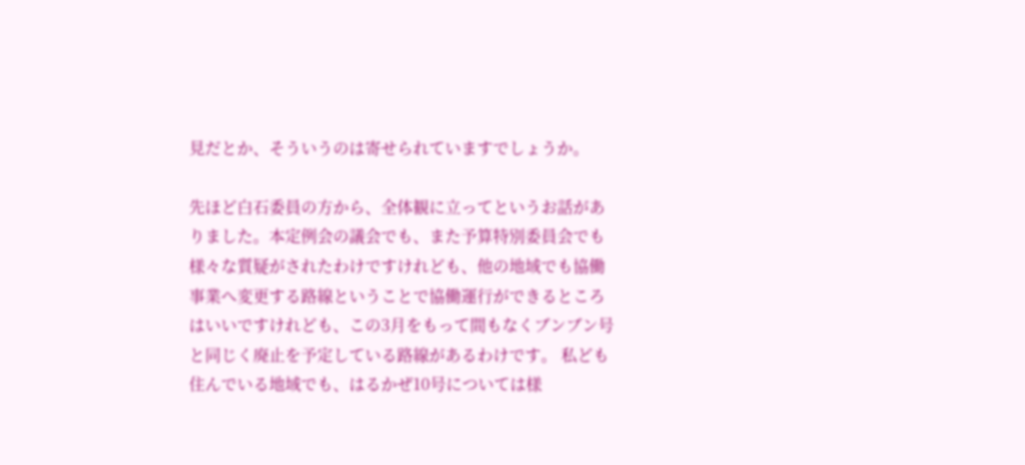見だとか、そういうのは寄せられていますでしょうか。

先ほど白石委員の方から、全体観に立ってというお話がありました。本定例会の議会でも、また予算特別委員会でも様々な質疑がされたわけですけれども、他の地域でも協働事業へ変更する路線ということで協働運行ができるところはいいですけれども、この3月をもって間もなくブンブン号と同じく廃止を予定している路線があるわけです。 私ども住んでいる地域でも、はるかぜ10号については様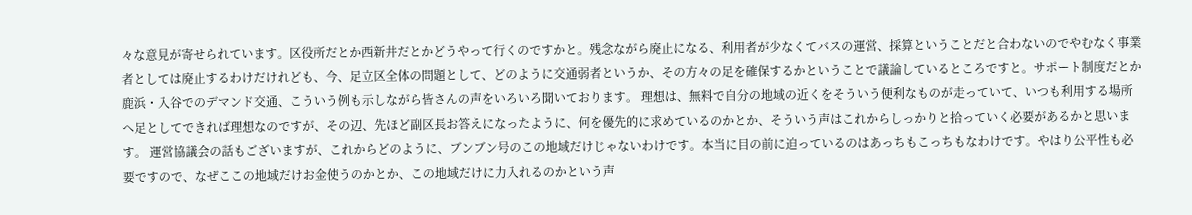々な意見が寄せられています。区役所だとか西新井だとかどうやって行くのですかと。残念ながら廃止になる、利用者が少なくてバスの運営、採算ということだと合わないのでやむなく事業者としては廃止するわけだけれども、今、足立区全体の問題として、どのように交通弱者というか、その方々の足を確保するかということで議論しているところですと。サポート制度だとか鹿浜・入谷でのデマンド交通、こういう例も示しながら皆さんの声をいろいろ聞いております。 理想は、無料で自分の地域の近くをそういう便利なものが走っていて、いつも利用する場所へ足としてできれば理想なのですが、その辺、先ほど副区長お答えになったように、何を優先的に求めているのかとか、そういう声はこれからしっかりと拾っていく必要があるかと思います。 運営協議会の話もございますが、これからどのように、ブンブン号のこの地域だけじゃないわけです。本当に目の前に迫っているのはあっちもこっちもなわけです。やはり公平性も必要ですので、なぜここの地域だけお金使うのかとか、この地域だけに力入れるのかという声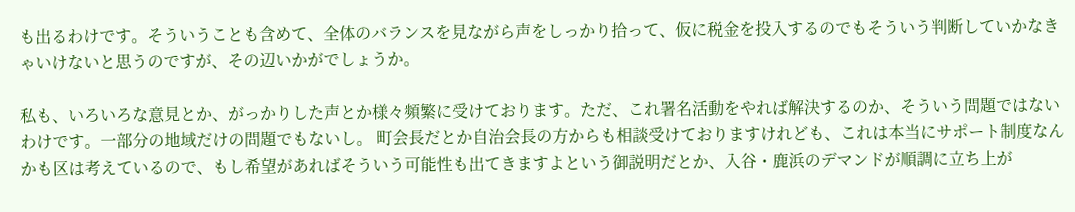も出るわけです。そういうことも含めて、全体のバランスを見ながら声をしっかり拾って、仮に税金を投入するのでもそういう判断していかなきゃいけないと思うのですが、その辺いかがでしょうか。

私も、いろいろな意見とか、がっかりした声とか様々頻繁に受けております。ただ、これ署名活動をやれば解決するのか、そういう問題ではないわけです。一部分の地域だけの問題でもないし。 町会長だとか自治会長の方からも相談受けておりますけれども、これは本当にサポート制度なんかも区は考えているので、もし希望があればそういう可能性も出てきますよという御説明だとか、入谷・鹿浜のデマンドが順調に立ち上が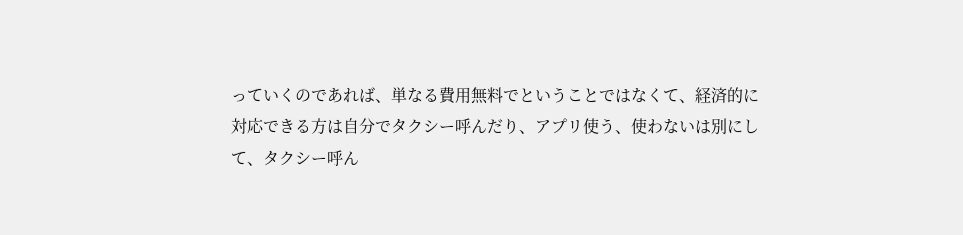っていくのであれば、単なる費用無料でということではなくて、経済的に対応できる方は自分でタクシー呼んだり、アプリ使う、使わないは別にして、タクシー呼ん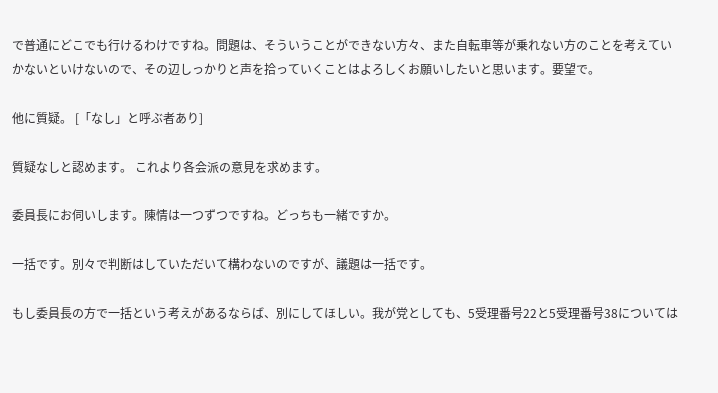で普通にどこでも行けるわけですね。問題は、そういうことができない方々、また自転車等が乗れない方のことを考えていかないといけないので、その辺しっかりと声を拾っていくことはよろしくお願いしたいと思います。要望で。

他に質疑。 [「なし」と呼ぶ者あり]

質疑なしと認めます。 これより各会派の意見を求めます。

委員長にお伺いします。陳情は一つずつですね。どっちも一緒ですか。

一括です。別々で判断はしていただいて構わないのですが、議題は一括です。

もし委員長の方で一括という考えがあるならば、別にしてほしい。我が党としても、5受理番号22と5受理番号38については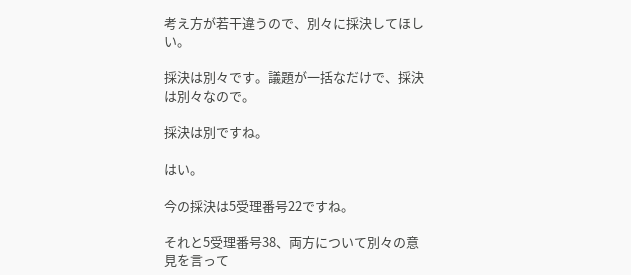考え方が若干違うので、別々に採決してほしい。

採決は別々です。議題が一括なだけで、採決は別々なので。

採決は別ですね。

はい。

今の採決は5受理番号22ですね。

それと5受理番号38、両方について別々の意見を言って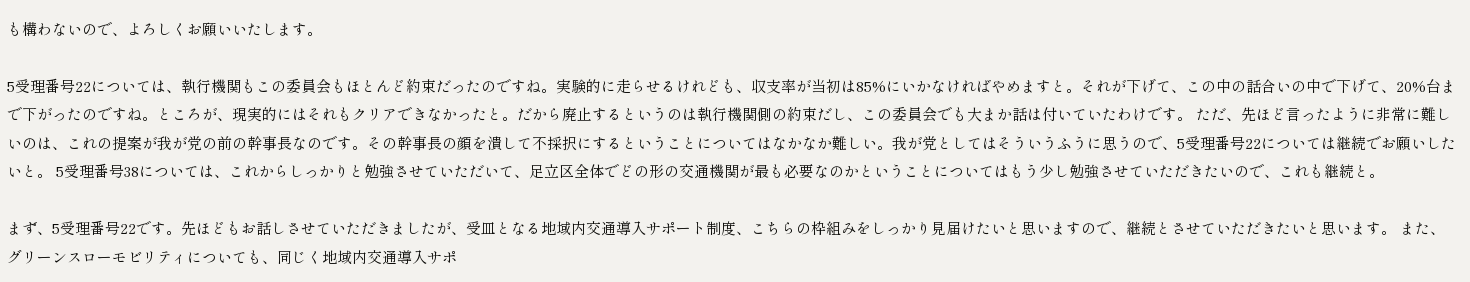も構わないので、よろしくお願いいたします。

5受理番号22については、執行機関もこの委員会もほとんど約束だったのですね。実験的に走らせるけれども、収支率が当初は85%にいかなければやめますと。それが下げて、この中の話合いの中で下げて、20%台まで下がったのですね。ところが、現実的にはそれもクリアできなかったと。だから廃止するというのは執行機関側の約束だし、この委員会でも大まか話は付いていたわけです。 ただ、先ほど言ったように非常に難しいのは、これの提案が我が党の前の幹事長なのです。その幹事長の顔を潰して不採択にするということについてはなかなか難しい。我が党としてはそういうふうに思うので、5受理番号22については継続でお願いしたいと。 5受理番号38については、これからしっかりと勉強させていただいて、足立区全体でどの形の交通機関が最も必要なのかということについてはもう少し勉強させていただきたいので、これも継続と。

まず、5受理番号22です。先ほどもお話しさせていただきましたが、受皿となる地域内交通導入サポート制度、こちらの枠組みをしっかり見届けたいと思いますので、継続とさせていただきたいと思います。 また、グリーンスローモビリティについても、同じく地域内交通導入サポ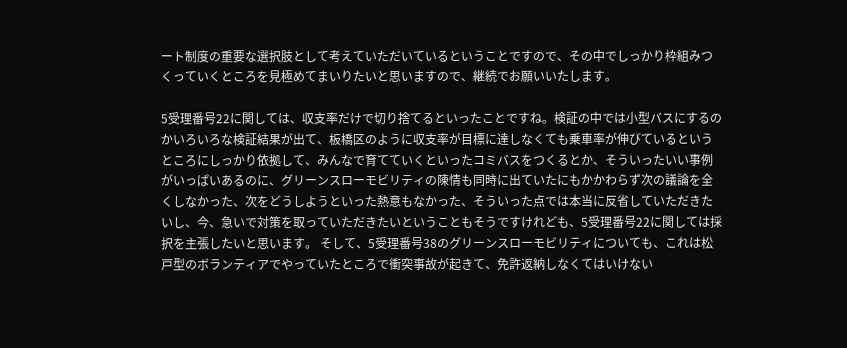ート制度の重要な選択肢として考えていただいているということですので、その中でしっかり枠組みつくっていくところを見極めてまいりたいと思いますので、継続でお願いいたします。

5受理番号22に関しては、収支率だけで切り捨てるといったことですね。検証の中では小型バスにするのかいろいろな検証結果が出て、板橋区のように収支率が目標に達しなくても乗車率が伸びているというところにしっかり依拠して、みんなで育てていくといったコミバスをつくるとか、そういったいい事例がいっぱいあるのに、グリーンスローモビリティの陳情も同時に出ていたにもかかわらず次の議論を全くしなかった、次をどうしようといった熱意もなかった、そういった点では本当に反省していただきたいし、今、急いで対策を取っていただきたいということもそうですけれども、5受理番号22に関しては採択を主張したいと思います。 そして、5受理番号38のグリーンスローモビリティについても、これは松戸型のボランティアでやっていたところで衝突事故が起きて、免許返納しなくてはいけない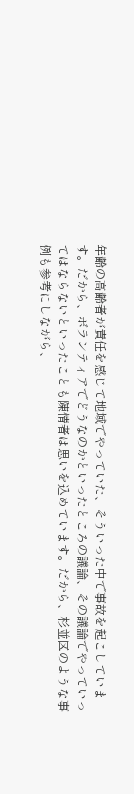年齢の高齢者が責任を感じて地域でやっていた、そういった中で事故を起こしています。だから、ボランティアでどうなのかといったところの議論、その議論でやっていってはならないといったことも陳情者は思いを込めています。だから、杉並区のような事例も参考にしながら、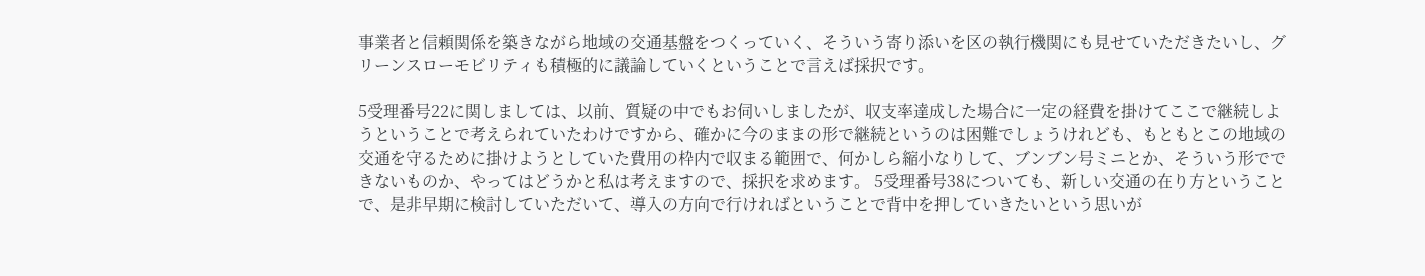事業者と信頼関係を築きながら地域の交通基盤をつくっていく、そういう寄り添いを区の執行機関にも見せていただきたいし、グリーンスローモビリティも積極的に議論していくということで言えば採択です。

5受理番号22に関しましては、以前、質疑の中でもお伺いしましたが、収支率達成した場合に一定の経費を掛けてここで継続しようということで考えられていたわけですから、確かに今のままの形で継続というのは困難でしょうけれども、もともとこの地域の交通を守るために掛けようとしていた費用の枠内で収まる範囲で、何かしら縮小なりして、ブンブン号ミニとか、そういう形でできないものか、やってはどうかと私は考えますので、採択を求めます。 5受理番号38についても、新しい交通の在り方ということで、是非早期に検討していただいて、導入の方向で行ければということで背中を押していきたいという思いが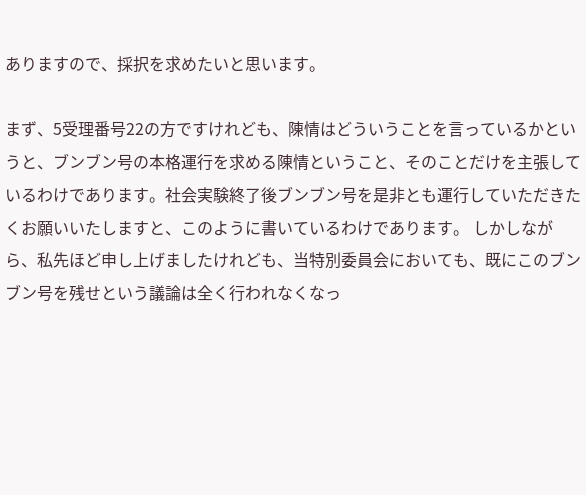ありますので、採択を求めたいと思います。

まず、5受理番号22の方ですけれども、陳情はどういうことを言っているかというと、ブンブン号の本格運行を求める陳情ということ、そのことだけを主張しているわけであります。社会実験終了後ブンブン号を是非とも運行していただきたくお願いいたしますと、このように書いているわけであります。 しかしながら、私先ほど申し上げましたけれども、当特別委員会においても、既にこのブンブン号を残せという議論は全く行われなくなっ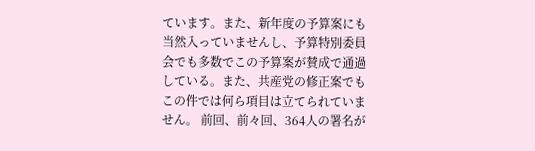ています。また、新年度の予算案にも当然入っていませんし、予算特別委員会でも多数でこの予算案が賛成で通過している。また、共産党の修正案でもこの件では何ら項目は立てられていません。 前回、前々回、364人の署名が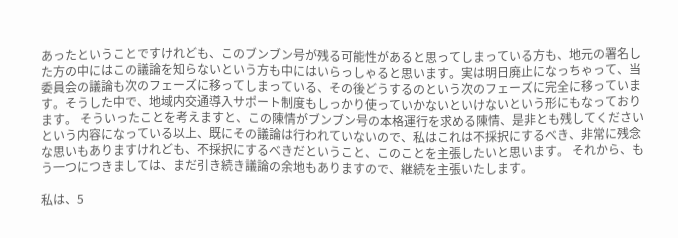あったということですけれども、このブンブン号が残る可能性があると思ってしまっている方も、地元の署名した方の中にはこの議論を知らないという方も中にはいらっしゃると思います。実は明日廃止になっちゃって、当委員会の議論も次のフェーズに移ってしまっている、その後どうするのという次のフェーズに完全に移っています。そうした中で、地域内交通導入サポート制度もしっかり使っていかないといけないという形にもなっております。 そういったことを考えますと、この陳情がブンブン号の本格運行を求める陳情、是非とも残してくださいという内容になっている以上、既にその議論は行われていないので、私はこれは不採択にするべき、非常に残念な思いもありますけれども、不採択にするべきだということ、このことを主張したいと思います。 それから、もう一つにつきましては、まだ引き続き議論の余地もありますので、継続を主張いたします。

私は、5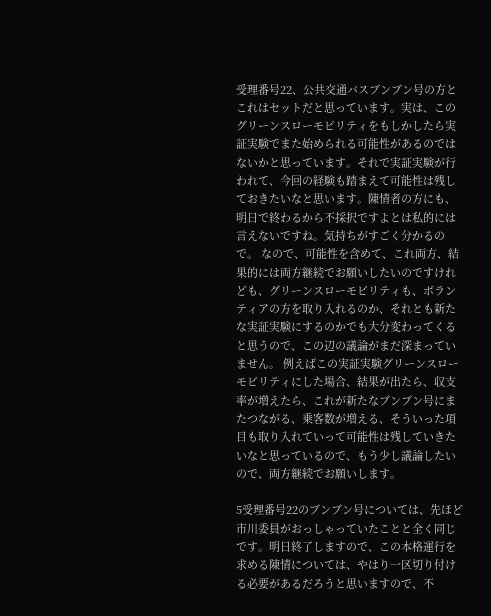受理番号22、公共交通バスブンブン号の方とこれはセットだと思っています。実は、このグリーンスローモビリティをもしかしたら実証実験でまた始められる可能性があるのではないかと思っています。それで実証実験が行われて、今回の経験も踏まえて可能性は残しておきたいなと思います。陳情者の方にも、明日で終わるから不採択ですよとは私的には言えないですね。気持ちがすごく分かるので。 なので、可能性を含めて、これ両方、結果的には両方継続でお願いしたいのですけれども、グリーンスローモビリティも、ボランティアの方を取り入れるのか、それとも新たな実証実験にするのかでも大分変わってくると思うので、この辺の議論がまだ深まっていません。 例えばこの実証実験グリーンスローモビリティにした場合、結果が出たら、収支率が増えたら、これが新たなブンブン号にまたつながる、乗客数が増える、そういった項目も取り入れていって可能性は残していきたいなと思っているので、もう少し議論したいので、両方継続でお願いします。

5受理番号22のブンブン号については、先ほど市川委員がおっしゃっていたことと全く同じです。明日終了しますので、この本格運行を求める陳情については、やはり一区切り付ける必要があるだろうと思いますので、不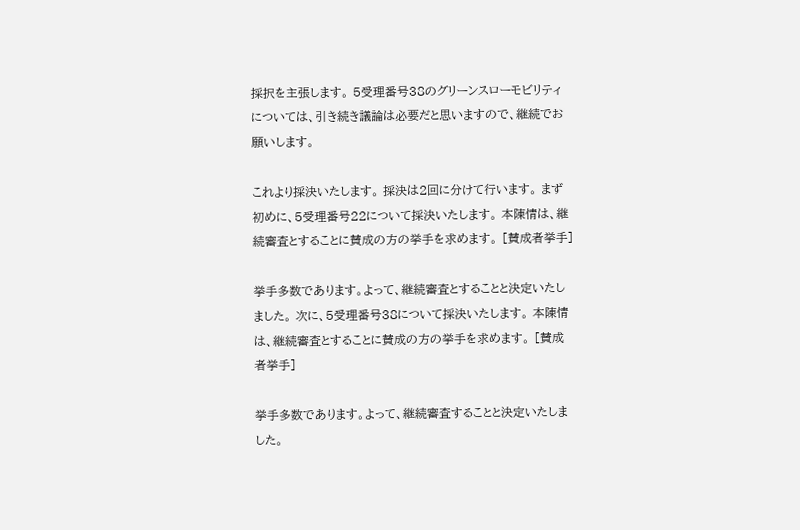採択を主張します。 5受理番号38のグリーンスローモビリティについては、引き続き議論は必要だと思いますので、継続でお願いします。

これより採決いたします。 採決は2回に分けて行います。 まず初めに、5受理番号22について採決いたします。 本陳情は、継続審査とすることに賛成の方の挙手を求めます。 [賛成者挙手]

挙手多数であります。よって、継続審査とすることと決定いたしました。 次に、5受理番号38について採決いたします。 本陳情は、継続審査とすることに賛成の方の挙手を求めます。 [賛成者挙手]

挙手多数であります。よって、継続審査することと決定いたしました。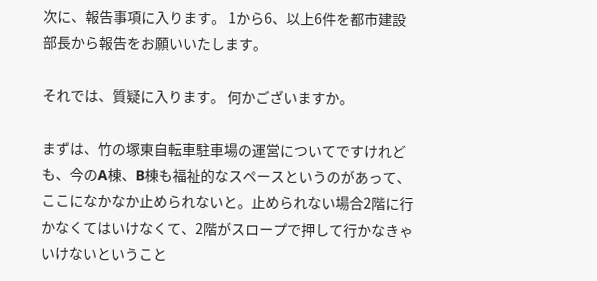次に、報告事項に入ります。 1から6、以上6件を都市建設部長から報告をお願いいたします。

それでは、質疑に入ります。 何かございますか。

まずは、竹の塚東自転車駐車場の運営についてですけれども、今のA棟、B棟も福祉的なスペースというのがあって、ここになかなか止められないと。止められない場合2階に行かなくてはいけなくて、2階がスロープで押して行かなきゃいけないということ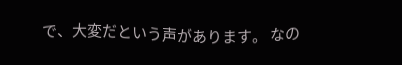で、大変だという声があります。 なの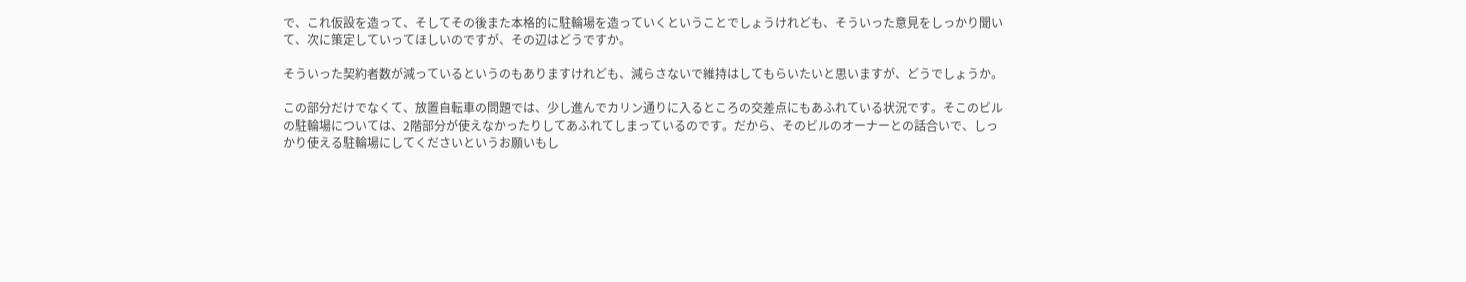で、これ仮設を造って、そしてその後また本格的に駐輪場を造っていくということでしょうけれども、そういった意見をしっかり聞いて、次に策定していってほしいのですが、その辺はどうですか。

そういった契約者数が減っているというのもありますけれども、減らさないで維持はしてもらいたいと思いますが、どうでしょうか。

この部分だけでなくて、放置自転車の問題では、少し進んでカリン通りに入るところの交差点にもあふれている状況です。そこのビルの駐輪場については、2階部分が使えなかったりしてあふれてしまっているのです。だから、そのビルのオーナーとの話合いで、しっかり使える駐輪場にしてくださいというお願いもし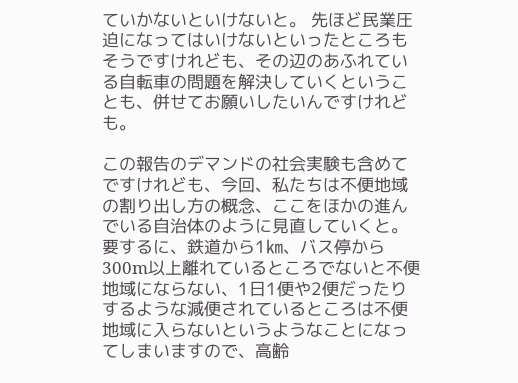ていかないといけないと。 先ほど民業圧迫になってはいけないといったところもそうですけれども、その辺のあふれている自転車の問題を解決していくということも、併せてお願いしたいんですけれども。

この報告のデマンドの社会実験も含めてですけれども、今回、私たちは不便地域の割り出し方の概念、ここをほかの進んでいる自治体のように見直していくと。要するに、鉄道から1㎞、バス停から300m以上離れているところでないと不便地域にならない、1日1便や2便だったりするような減便されているところは不便地域に入らないというようなことになってしまいますので、高齢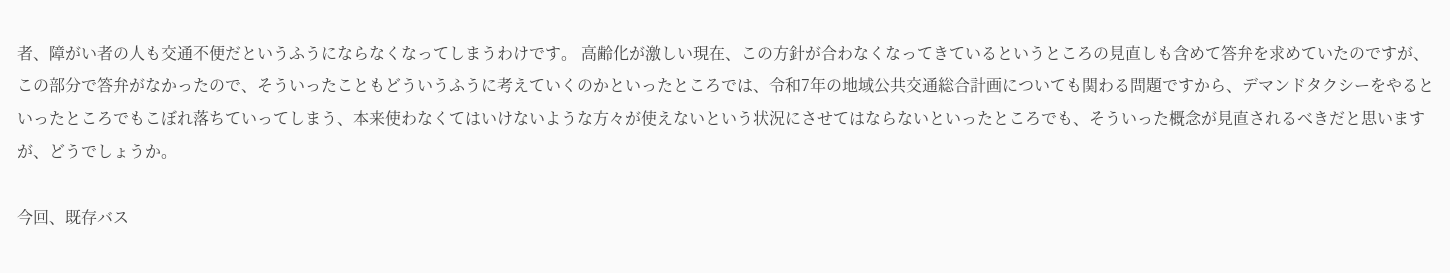者、障がい者の人も交通不便だというふうにならなくなってしまうわけです。 高齢化が激しい現在、この方針が合わなくなってきているというところの見直しも含めて答弁を求めていたのですが、この部分で答弁がなかったので、そういったこともどういうふうに考えていくのかといったところでは、令和7年の地域公共交通総合計画についても関わる問題ですから、デマンドタクシーをやるといったところでもこぼれ落ちていってしまう、本来使わなくてはいけないような方々が使えないという状況にさせてはならないといったところでも、そういった概念が見直されるべきだと思いますが、どうでしょうか。

今回、既存バス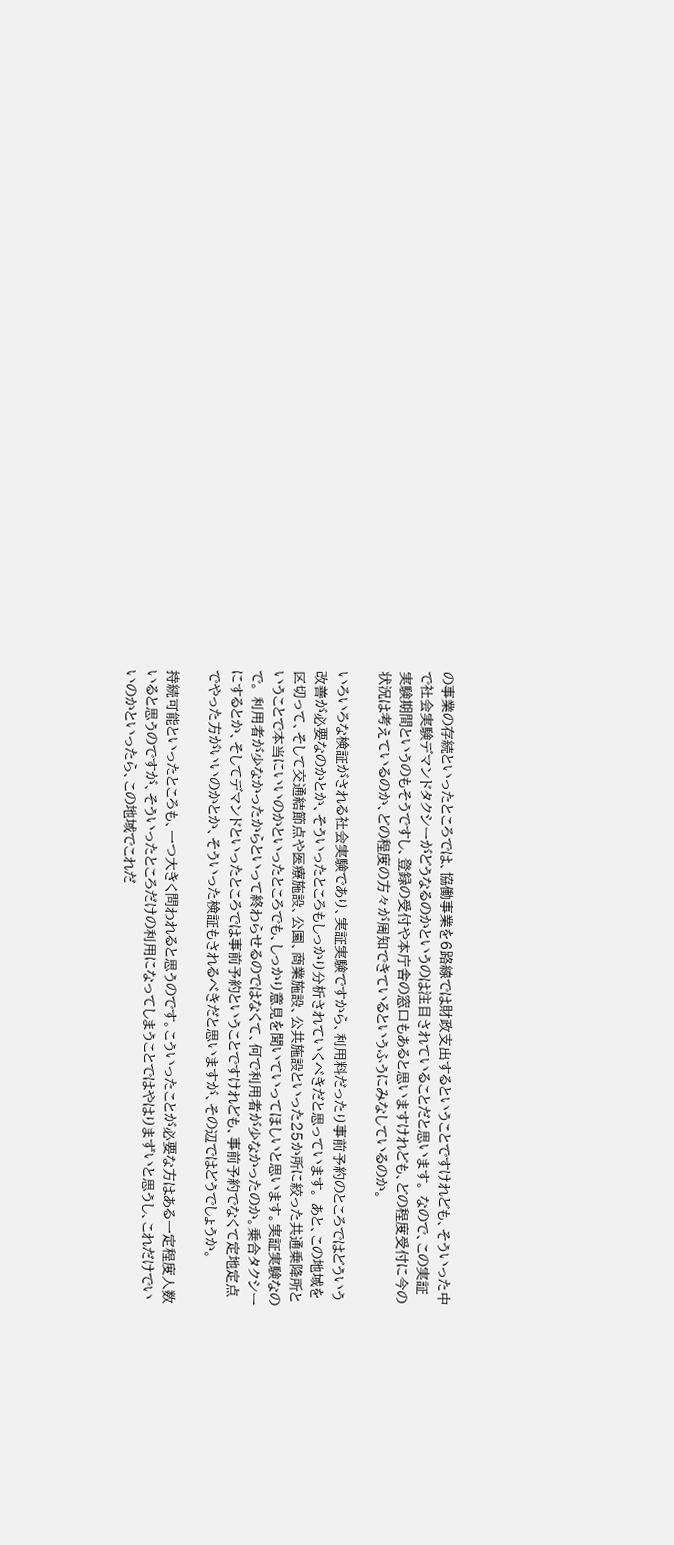の事業の存続といったところでは、協働事業を6路線では財政支出するということですけれども、そういった中で社会実験デマンドタクシーがどうなるのかというのは注目されていることだと思います。 なので、この実証実験期間というのもそうですし、登録の受付や本庁舎の窓口もあると思いますけれども、どの程度受付に今の状況は考えているのか、どの程度の方々が周知できているというふうにみなしているのか。

いろいろな検証がされる社会実験であり、実証実験ですから、利用料だったり事前予約のところではどういう改善が必要なのかとか、そういったところもしっかり分析されていくべきだと思っています。 あと、この地域を区切って、そして交通結節点や医療施設、公園、商業施設、公共施設といった25か所に絞った共通乗降所ということで本当にいいのかといったところでも、しっかり意見を聞いていってほしいと思います。実証実験なので。 利用者が少なかったからといって終わらせるのではなくて、何で利用者が少なかったのか。乗合タクシーにするとか、そしてデマンドといったところでは事前予約ということですけれども、事前予約でなくて定地定点でやった方がいいのかとか、そういった検証もされるべきだと思いますが、その辺ではどうでしょうか。

持続可能といったところも、一つ大きく問われると思うのです。こういったことが必要な方はある一定程度人数いると思うのですが、そういったところだけの利用になってしまうことではやはりまずいと思うし、これだけでいいのかといったら、この地域でこれだ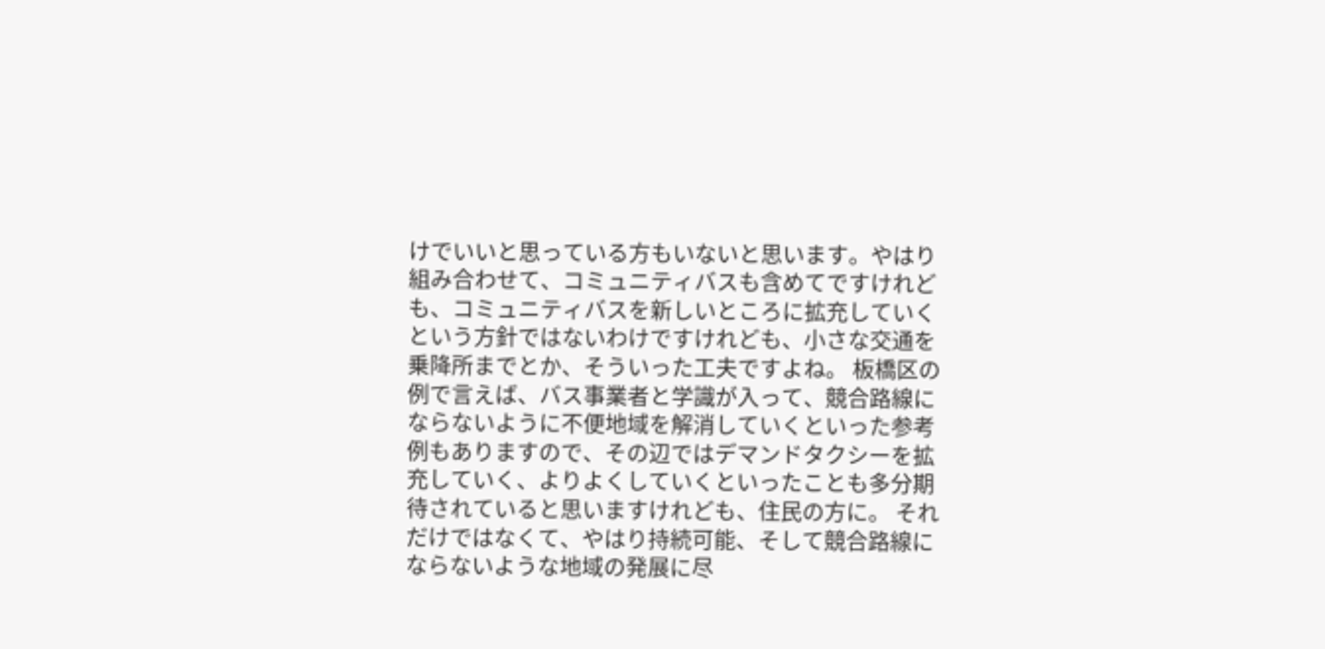けでいいと思っている方もいないと思います。やはり組み合わせて、コミュニティバスも含めてですけれども、コミュニティバスを新しいところに拡充していくという方針ではないわけですけれども、小さな交通を乗降所までとか、そういった工夫ですよね。 板橋区の例で言えば、バス事業者と学識が入って、競合路線にならないように不便地域を解消していくといった参考例もありますので、その辺ではデマンドタクシーを拡充していく、よりよくしていくといったことも多分期待されていると思いますけれども、住民の方に。 それだけではなくて、やはり持続可能、そして競合路線にならないような地域の発展に尽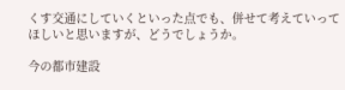くす交通にしていくといった点でも、併せて考えていってほしいと思いますが、どうでしょうか。

今の都市建設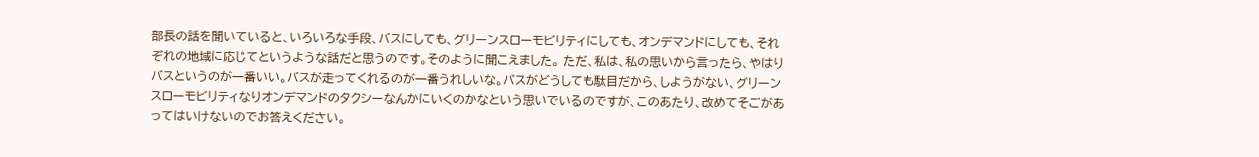部長の話を聞いていると、いろいろな手段、バスにしても、グリーンスローモビリティにしても、オンデマンドにしても、それぞれの地域に応じてというような話だと思うのです。そのように聞こえました。 ただ、私は、私の思いから言ったら、やはりバスというのが一番いい。バスが走ってくれるのが一番うれしいな。バスがどうしても駄目だから、しようがない、グリーンスローモビリティなりオンデマンドのタクシーなんかにいくのかなという思いでいるのですが、このあたり、改めてそごがあってはいけないのでお答えください。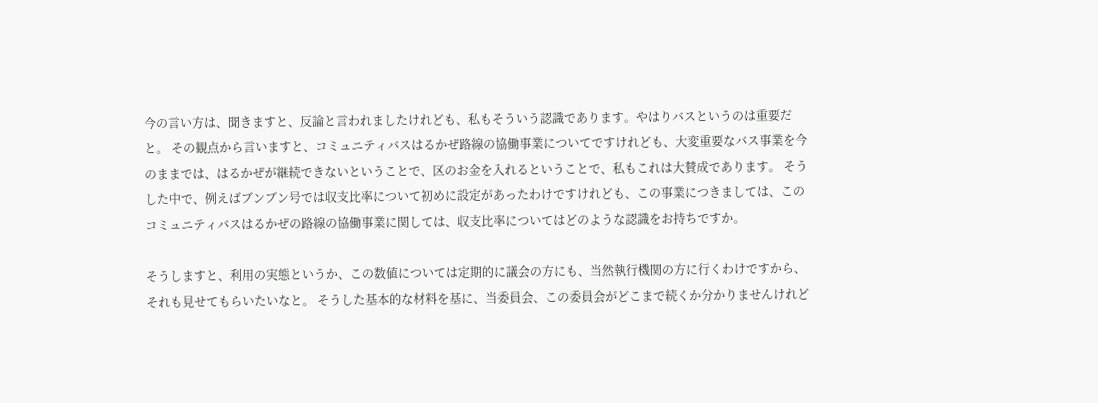今の言い方は、聞きますと、反論と言われましたけれども、私もそういう認識であります。やはりバスというのは重要だと。 その観点から言いますと、コミュニティバスはるかぜ路線の協働事業についてですけれども、大変重要なバス事業を今のままでは、はるかぜが継続できないということで、区のお金を入れるということで、私もこれは大賛成であります。 そうした中で、例えばブンブン号では収支比率について初めに設定があったわけですけれども、この事業につきましては、このコミュニティバスはるかぜの路線の協働事業に関しては、収支比率についてはどのような認識をお持ちですか。

そうしますと、利用の実態というか、この数値については定期的に議会の方にも、当然執行機関の方に行くわけですから、それも見せてもらいたいなと。 そうした基本的な材料を基に、当委員会、この委員会がどこまで続くか分かりませんけれど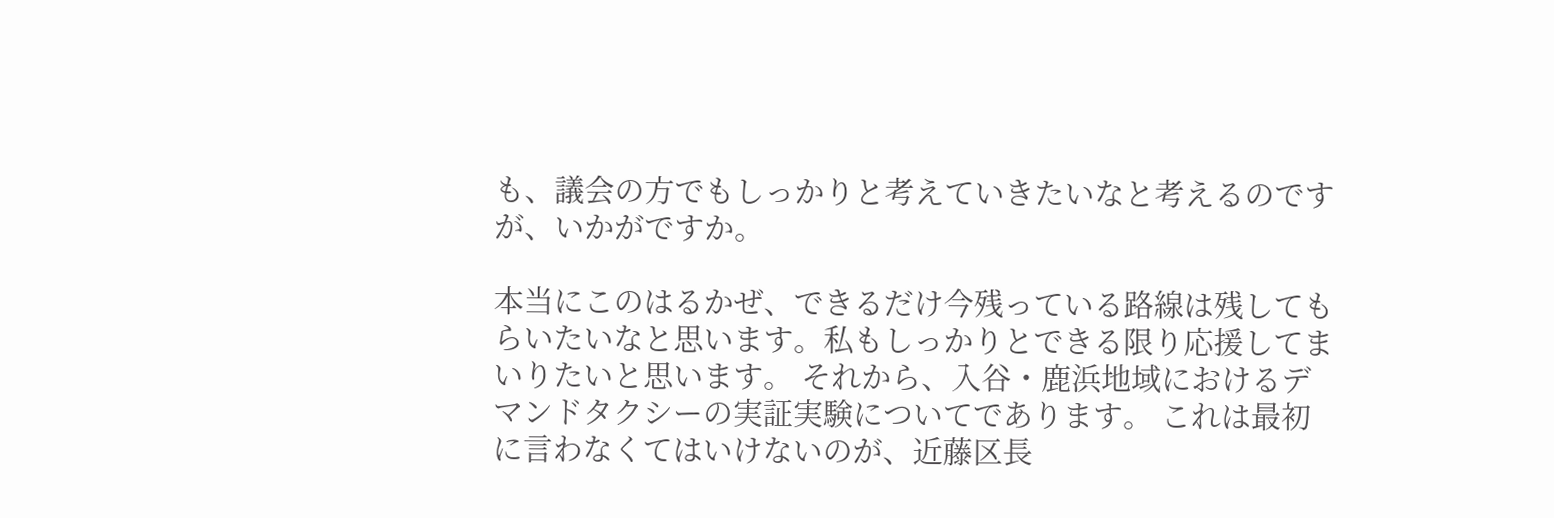も、議会の方でもしっかりと考えていきたいなと考えるのですが、いかがですか。

本当にこのはるかぜ、できるだけ今残っている路線は残してもらいたいなと思います。私もしっかりとできる限り応援してまいりたいと思います。 それから、入谷・鹿浜地域におけるデマンドタクシーの実証実験についてであります。 これは最初に言わなくてはいけないのが、近藤区長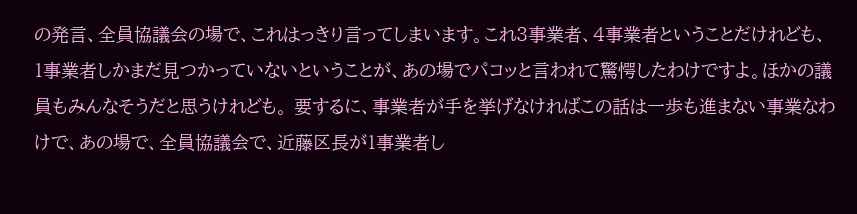の発言、全員協議会の場で、これはっきり言ってしまいます。これ3事業者、4事業者ということだけれども、1事業者しかまだ見つかっていないということが、あの場でパコッと言われて驚愕したわけですよ。ほかの議員もみんなそうだと思うけれども。 要するに、事業者が手を挙げなければこの話は一歩も進まない事業なわけで、あの場で、全員協議会で、近藤区長が1事業者し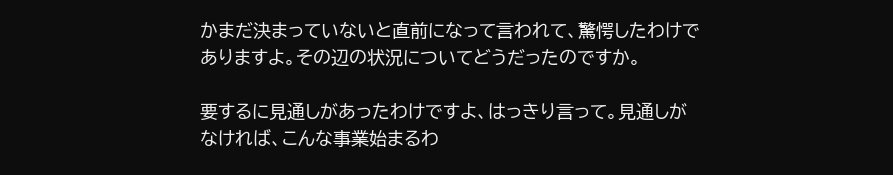かまだ決まっていないと直前になって言われて、驚愕したわけでありますよ。その辺の状況についてどうだったのですか。

要するに見通しがあったわけですよ、はっきり言って。見通しがなければ、こんな事業始まるわ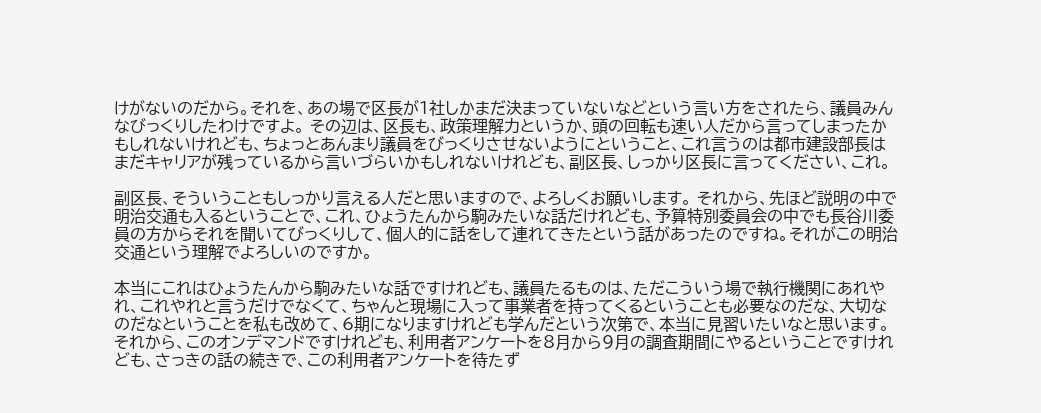けがないのだから。それを、あの場で区長が1社しかまだ決まっていないなどという言い方をされたら、議員みんなびっくりしたわけですよ。 その辺は、区長も、政策理解力というか、頭の回転も速い人だから言ってしまったかもしれないけれども、ちょっとあんまり議員をびっくりさせないようにということ、これ言うのは都市建設部長はまだキャリアが残っているから言いづらいかもしれないけれども、副区長、しっかり区長に言ってください、これ。

副区長、そういうこともしっかり言える人だと思いますので、よろしくお願いします。 それから、先ほど説明の中で明治交通も入るということで、これ、ひょうたんから駒みたいな話だけれども、予算特別委員会の中でも長谷川委員の方からそれを聞いてびっくりして、個人的に話をして連れてきたという話があったのですね。それがこの明治交通という理解でよろしいのですか。

本当にこれはひょうたんから駒みたいな話ですけれども、議員たるものは、ただこういう場で執行機関にあれやれ、これやれと言うだけでなくて、ちゃんと現場に入って事業者を持ってくるということも必要なのだな、大切なのだなということを私も改めて、6期になりますけれども学んだという次第で、本当に見習いたいなと思います。 それから、このオンデマンドですけれども、利用者アンケートを8月から9月の調査期間にやるということですけれども、さっきの話の続きで、この利用者アンケートを待たず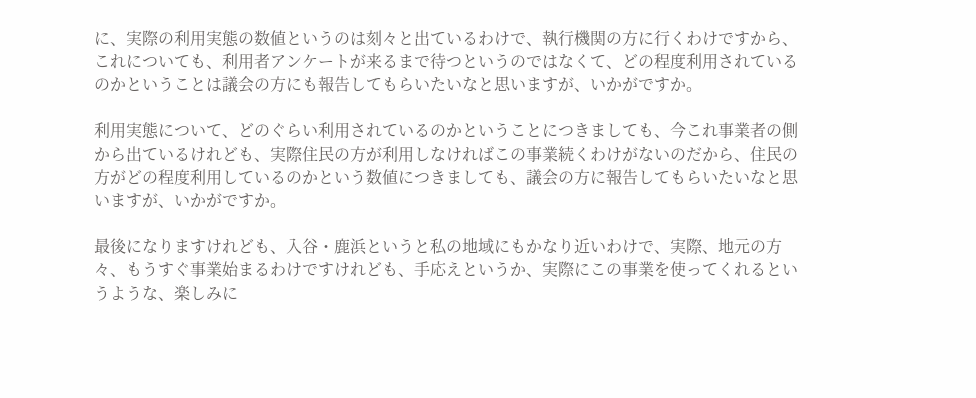に、実際の利用実態の数値というのは刻々と出ているわけで、執行機関の方に行くわけですから、これについても、利用者アンケートが来るまで待つというのではなくて、どの程度利用されているのかということは議会の方にも報告してもらいたいなと思いますが、いかがですか。

利用実態について、どのぐらい利用されているのかということにつきましても、今これ事業者の側から出ているけれども、実際住民の方が利用しなければこの事業続くわけがないのだから、住民の方がどの程度利用しているのかという数値につきましても、議会の方に報告してもらいたいなと思いますが、いかがですか。

最後になりますけれども、入谷・鹿浜というと私の地域にもかなり近いわけで、実際、地元の方々、もうすぐ事業始まるわけですけれども、手応えというか、実際にこの事業を使ってくれるというような、楽しみに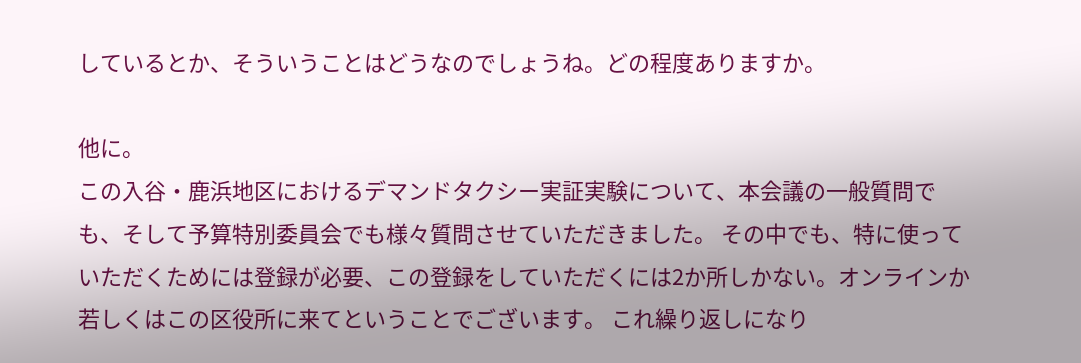しているとか、そういうことはどうなのでしょうね。どの程度ありますか。

他に。
この入谷・鹿浜地区におけるデマンドタクシー実証実験について、本会議の一般質問でも、そして予算特別委員会でも様々質問させていただきました。 その中でも、特に使っていただくためには登録が必要、この登録をしていただくには2か所しかない。オンラインか若しくはこの区役所に来てということでございます。 これ繰り返しになり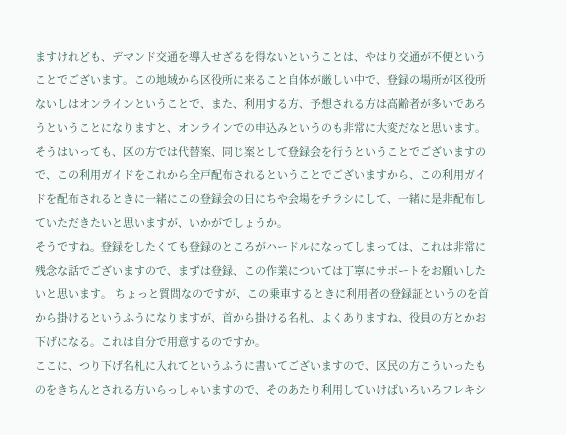ますけれども、デマンド交通を導入せざるを得ないということは、やはり交通が不便ということでございます。この地域から区役所に来ること自体が厳しい中で、登録の場所が区役所ないしはオンラインということで、また、利用する方、予想される方は高齢者が多いであろうということになりますと、オンラインでの申込みというのも非常に大変だなと思います。 そうはいっても、区の方では代替案、同じ案として登録会を行うということでございますので、この利用ガイドをこれから全戸配布されるということでございますから、この利用ガイドを配布されるときに一緒にこの登録会の日にちや会場をチラシにして、一緒に是非配布していただきたいと思いますが、いかがでしょうか。
そうですね。登録をしたくても登録のところがハードルになってしまっては、これは非常に残念な話でございますので、まずは登録、この作業については丁寧にサポートをお願いしたいと思います。 ちょっと質問なのですが、この乗車するときに利用者の登録証というのを首から掛けるというふうになりますが、首から掛ける名札、よくありますね、役員の方とかお下げになる。これは自分で用意するのですか。
ここに、つり下げ名札に入れてというふうに書いてございますので、区民の方こういったものをきちんとされる方いらっしゃいますので、そのあたり利用していけばいろいろフレキシ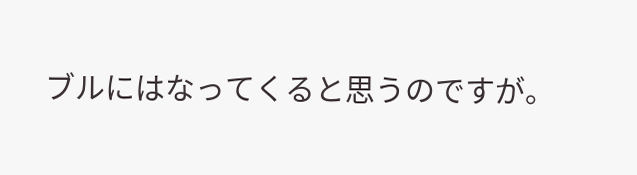ブルにはなってくると思うのですが。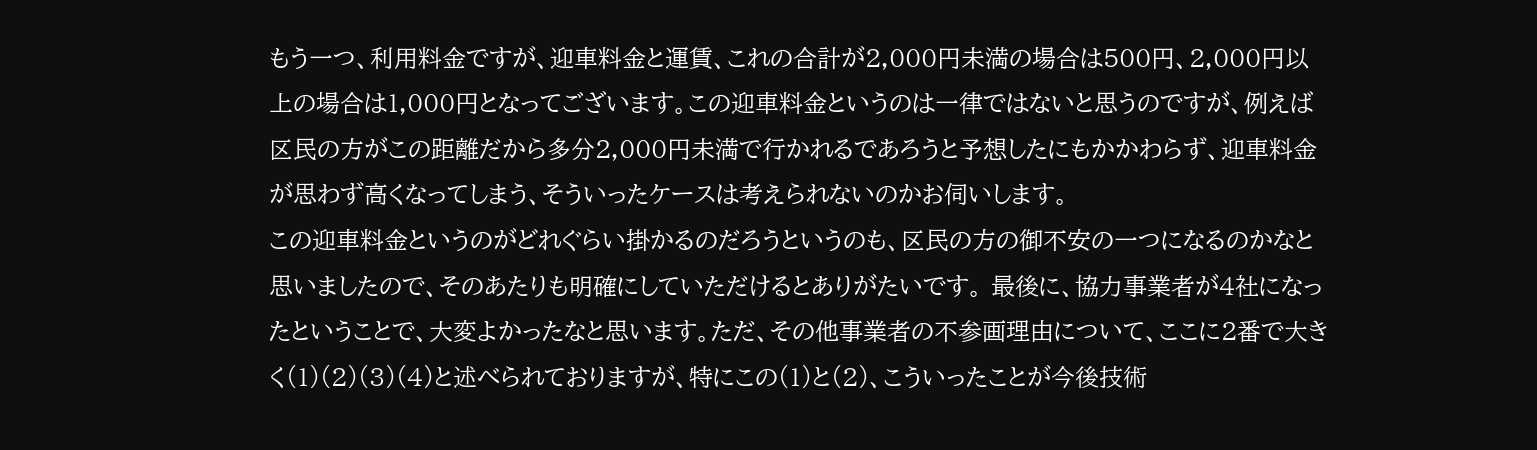もう一つ、利用料金ですが、迎車料金と運賃、これの合計が2,000円未満の場合は500円、2,000円以上の場合は1,000円となってございます。この迎車料金というのは一律ではないと思うのですが、例えば区民の方がこの距離だから多分2,000円未満で行かれるであろうと予想したにもかかわらず、迎車料金が思わず高くなってしまう、そういったケースは考えられないのかお伺いします。
この迎車料金というのがどれぐらい掛かるのだろうというのも、区民の方の御不安の一つになるのかなと思いましたので、そのあたりも明確にしていただけるとありがたいです。 最後に、協力事業者が4社になったということで、大変よかったなと思います。ただ、その他事業者の不参画理由について、ここに2番で大きく(1)(2)(3)(4)と述べられておりますが、特にこの(1)と(2)、こういったことが今後技術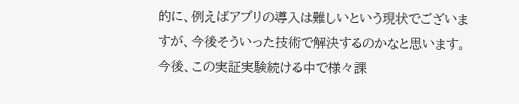的に、例えばアプリの導入は難しいという現状でございますが、今後そういった技術で解決するのかなと思います。 今後、この実証実験続ける中で様々課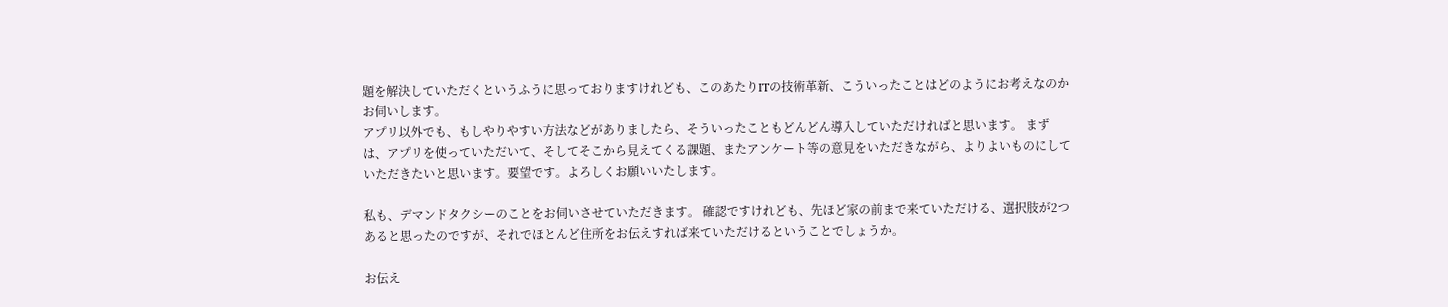題を解決していただくというふうに思っておりますけれども、このあたりITの技術革新、こういったことはどのようにお考えなのかお伺いします。
アプリ以外でも、もしやりやすい方法などがありましたら、そういったこともどんどん導入していただければと思います。 まずは、アプリを使っていただいて、そしてそこから見えてくる課題、またアンケート等の意見をいただきながら、よりよいものにしていただきたいと思います。要望です。よろしくお願いいたします。

私も、デマンドタクシーのことをお伺いさせていただきます。 確認ですけれども、先ほど家の前まで来ていただける、選択肢が2つあると思ったのですが、それでほとんど住所をお伝えすれば来ていただけるということでしょうか。

お伝え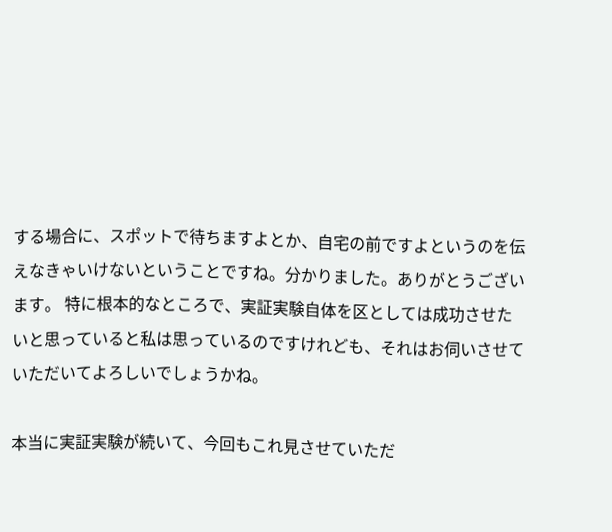する場合に、スポットで待ちますよとか、自宅の前ですよというのを伝えなきゃいけないということですね。分かりました。ありがとうございます。 特に根本的なところで、実証実験自体を区としては成功させたいと思っていると私は思っているのですけれども、それはお伺いさせていただいてよろしいでしょうかね。

本当に実証実験が続いて、今回もこれ見させていただ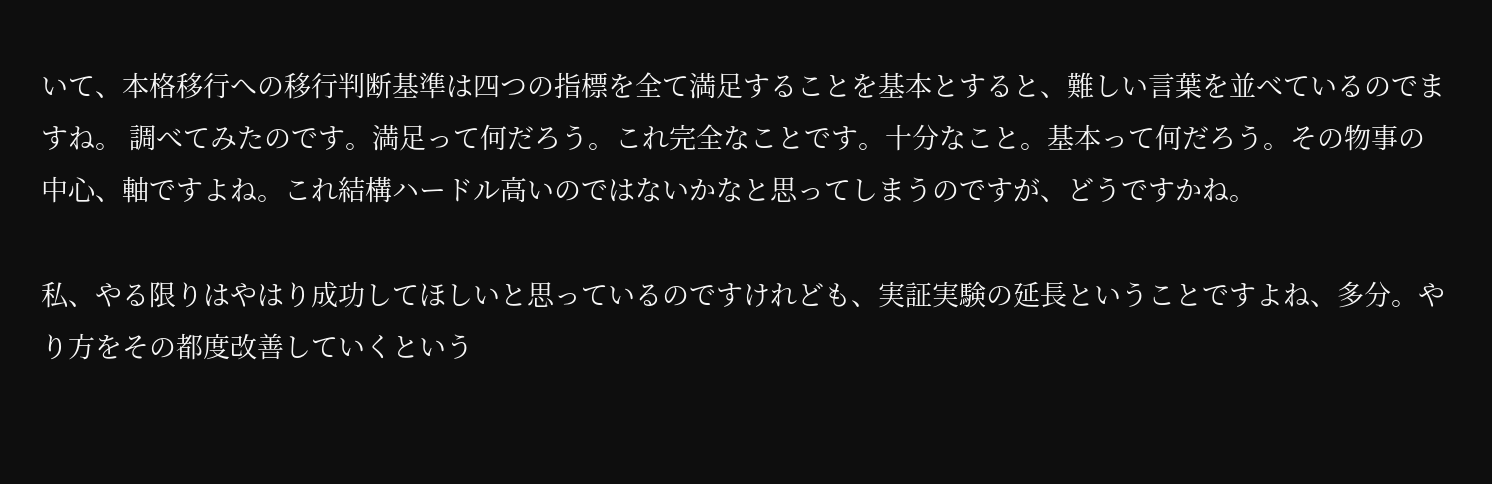いて、本格移行への移行判断基準は四つの指標を全て満足することを基本とすると、難しい言葉を並べているのでますね。 調べてみたのです。満足って何だろう。これ完全なことです。十分なこと。基本って何だろう。その物事の中心、軸ですよね。これ結構ハードル高いのではないかなと思ってしまうのですが、どうですかね。

私、やる限りはやはり成功してほしいと思っているのですけれども、実証実験の延長ということですよね、多分。やり方をその都度改善していくという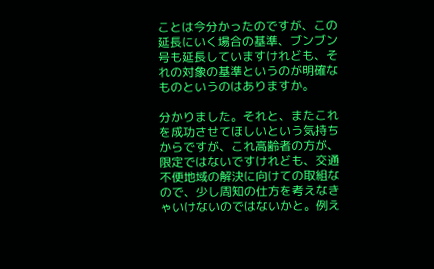ことは今分かったのですが、この延長にいく場合の基準、ブンブン号も延長していますけれども、それの対象の基準というのが明確なものというのはありますか。

分かりました。それと、またこれを成功させてほしいという気持ちからですが、これ高齢者の方が、限定ではないですけれども、交通不便地域の解決に向けての取組なので、少し周知の仕方を考えなきゃいけないのではないかと。例え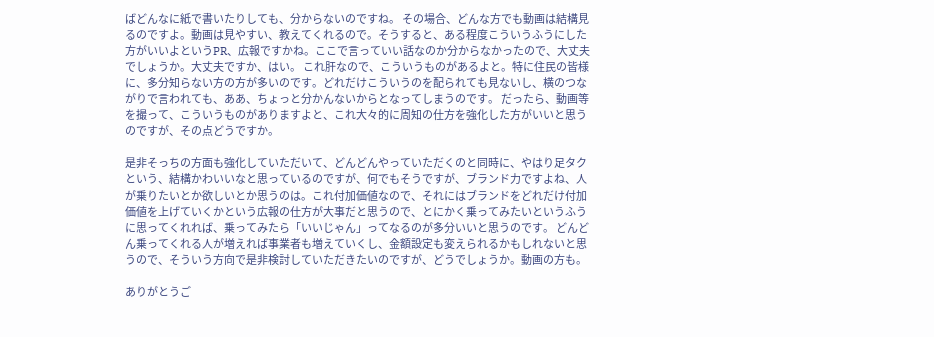ばどんなに紙で書いたりしても、分からないのですね。 その場合、どんな方でも動画は結構見るのですよ。動画は見やすい、教えてくれるので。そうすると、ある程度こういうふうにした方がいいよというPR、広報ですかね。ここで言っていい話なのか分からなかったので、大丈夫でしょうか。大丈夫ですか、はい。 これ肝なので、こういうものがあるよと。特に住民の皆様に、多分知らない方の方が多いのです。どれだけこういうのを配られても見ないし、横のつながりで言われても、ああ、ちょっと分かんないからとなってしまうのです。 だったら、動画等を撮って、こういうものがありますよと、これ大々的に周知の仕方を強化した方がいいと思うのですが、その点どうですか。

是非そっちの方面も強化していただいて、どんどんやっていただくのと同時に、やはり足タクという、結構かわいいなと思っているのですが、何でもそうですが、ブランド力ですよね、人が乗りたいとか欲しいとか思うのは。これ付加価値なので、それにはブランドをどれだけ付加価値を上げていくかという広報の仕方が大事だと思うので、とにかく乗ってみたいというふうに思ってくれれば、乗ってみたら「いいじゃん」ってなるのが多分いいと思うのです。 どんどん乗ってくれる人が増えれば事業者も増えていくし、金額設定も変えられるかもしれないと思うので、そういう方向で是非検討していただきたいのですが、どうでしょうか。動画の方も。

ありがとうご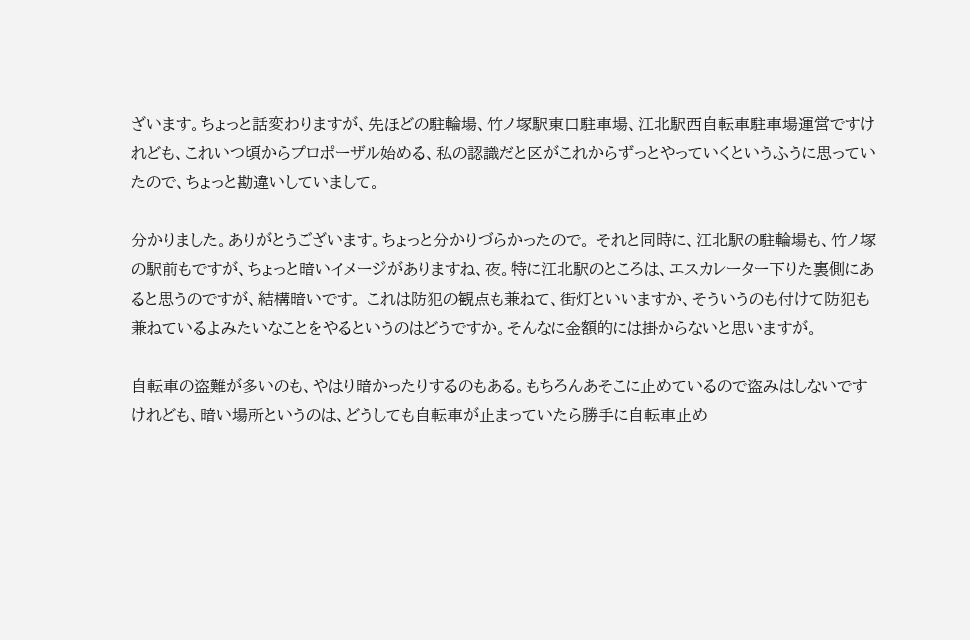ざいます。ちょっと話変わりますが、先ほどの駐輪場、竹ノ塚駅東口駐車場、江北駅西自転車駐車場運営ですけれども、これいつ頃からプロポーザル始める、私の認識だと区がこれからずっとやっていくというふうに思っていたので、ちょっと勘違いしていまして。

分かりました。ありがとうございます。ちょっと分かりづらかったので。 それと同時に、江北駅の駐輪場も、竹ノ塚の駅前もですが、ちょっと暗いイメージがありますね、夜。特に江北駅のところは、エスカレーター下りた裏側にあると思うのですが、結構暗いです。 これは防犯の観点も兼ねて、街灯といいますか、そういうのも付けて防犯も兼ねているよみたいなことをやるというのはどうですか。そんなに金額的には掛からないと思いますが。

自転車の盗難が多いのも、やはり暗かったりするのもある。もちろんあそこに止めているので盗みはしないですけれども、暗い場所というのは、どうしても自転車が止まっていたら勝手に自転車止め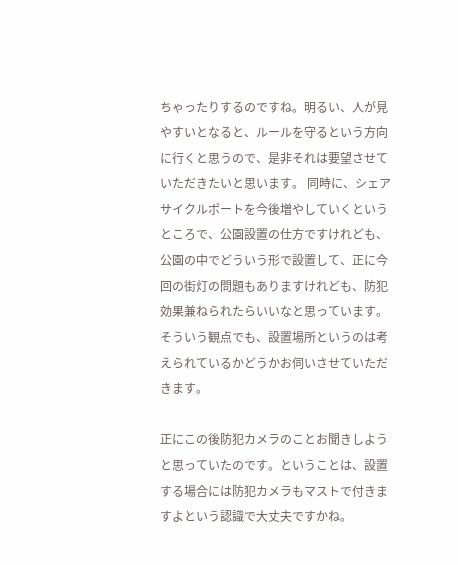ちゃったりするのですね。明るい、人が見やすいとなると、ルールを守るという方向に行くと思うので、是非それは要望させていただきたいと思います。 同時に、シェアサイクルポートを今後増やしていくというところで、公園設置の仕方ですけれども、公園の中でどういう形で設置して、正に今回の街灯の問題もありますけれども、防犯効果兼ねられたらいいなと思っています。そういう観点でも、設置場所というのは考えられているかどうかお伺いさせていただきます。

正にこの後防犯カメラのことお聞きしようと思っていたのです。ということは、設置する場合には防犯カメラもマストで付きますよという認識で大丈夫ですかね。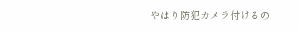やはり防犯カメラ付けるの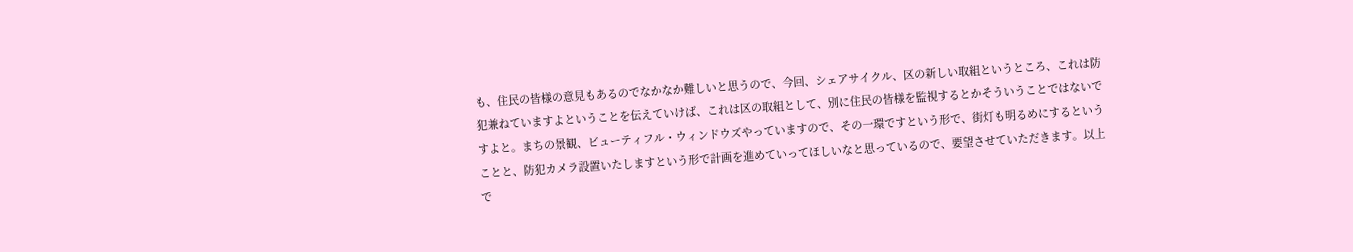も、住民の皆様の意見もあるのでなかなか難しいと思うので、今回、シェアサイクル、区の新しい取組というところ、これは防犯兼ねていますよということを伝えていけば、これは区の取組として、別に住民の皆様を監視するとかそういうことではないですよと。まちの景観、ビューティフル・ウィンドウズやっていますので、その一環ですという形で、街灯も明るめにするということと、防犯カメラ設置いたしますという形で計画を進めていってほしいなと思っているので、要望させていただきます。以上で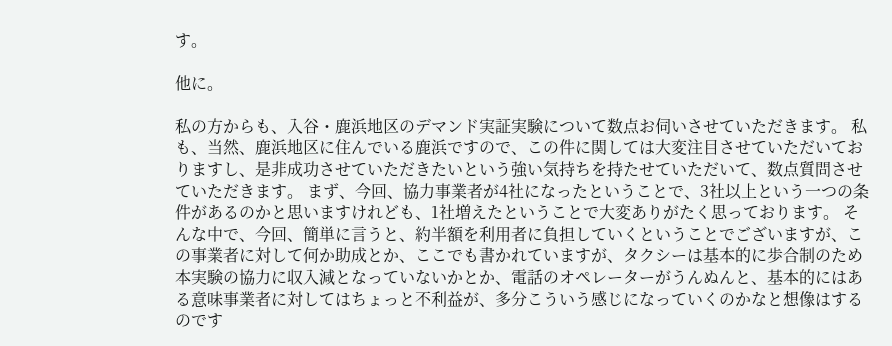す。

他に。

私の方からも、入谷・鹿浜地区のデマンド実証実験について数点お伺いさせていただきます。 私も、当然、鹿浜地区に住んでいる鹿浜ですので、この件に関しては大変注目させていただいておりますし、是非成功させていただきたいという強い気持ちを持たせていただいて、数点質問させていただきます。 まず、今回、協力事業者が4社になったということで、3社以上という一つの条件があるのかと思いますけれども、1社増えたということで大変ありがたく思っております。 そんな中で、今回、簡単に言うと、約半額を利用者に負担していくということでございますが、この事業者に対して何か助成とか、ここでも書かれていますが、タクシーは基本的に歩合制のため本実験の協力に収入減となっていないかとか、電話のオペレーターがうんぬんと、基本的にはある意味事業者に対してはちょっと不利益が、多分こういう感じになっていくのかなと想像はするのです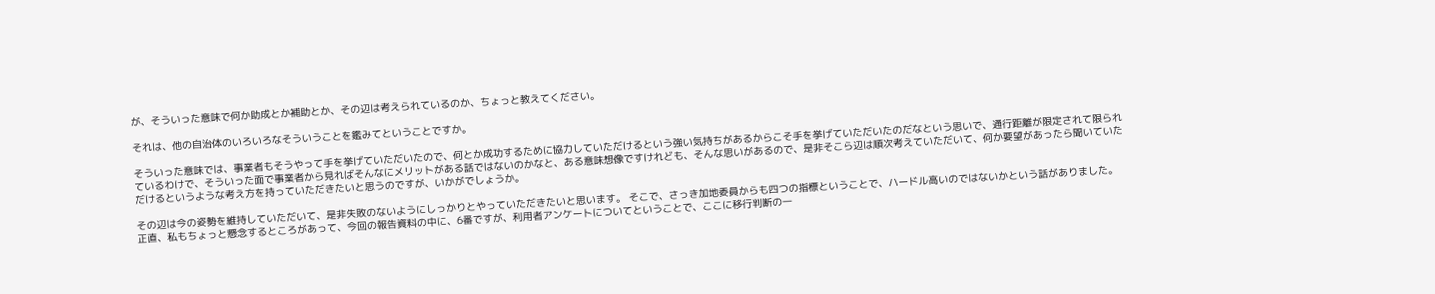が、そういった意味で何か助成とか補助とか、その辺は考えられているのか、ちょっと教えてください。

それは、他の自治体のいろいろなそういうことを鑑みてということですか。

そういった意味では、事業者もそうやって手を挙げていただいたので、何とか成功するために協力していただけるという強い気持ちがあるからこそ手を挙げていただいたのだなという思いで、通行距離が限定されて限られているわけで、そういった面で事業者から見ればそんなにメリットがある話ではないのかなと、ある意味想像ですけれども、そんな思いがあるので、是非そこら辺は順次考えていただいて、何か要望があったら聞いていただけるというような考え方を持っていただきたいと思うのですが、いかがでしょうか。

その辺は今の姿勢を維持していただいて、是非失敗のないようにしっかりとやっていただきたいと思います。 そこで、さっき加地委員からも四つの指標ということで、ハードル高いのではないかという話がありました。正直、私もちょっと懸念するところがあって、今回の報告資料の中に、6番ですが、利用者アンケートについてということで、ここに移行判断の一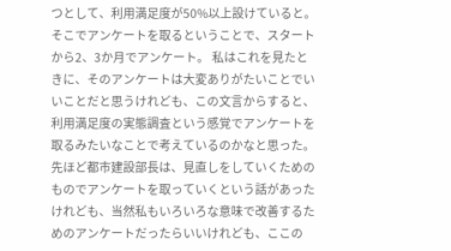つとして、利用満足度が50%以上設けていると。そこでアンケートを取るということで、スタートから2、3か月でアンケート。 私はこれを見たときに、そのアンケートは大変ありがたいことでいいことだと思うけれども、この文言からすると、利用満足度の実態調査という感覚でアンケートを取るみたいなことで考えているのかなと思った。先ほど都市建設部長は、見直しをしていくためのものでアンケートを取っていくという話があったけれども、当然私もいろいろな意味で改善するためのアンケートだったらいいけれども、ここの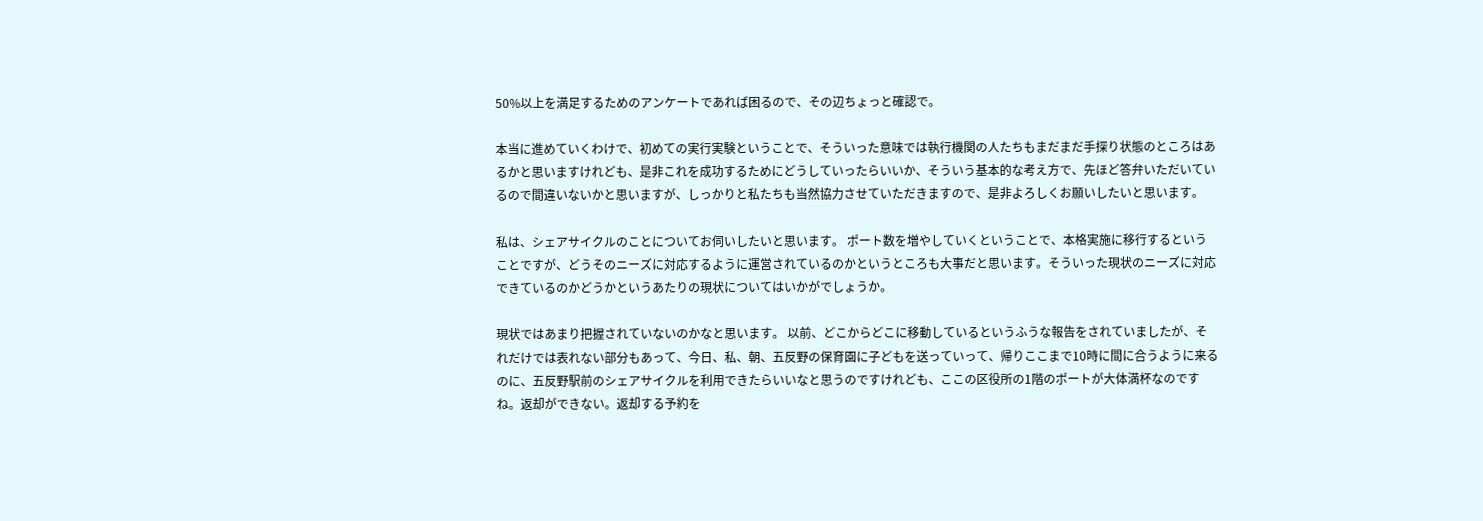50%以上を満足するためのアンケートであれば困るので、その辺ちょっと確認で。

本当に進めていくわけで、初めての実行実験ということで、そういった意味では執行機関の人たちもまだまだ手探り状態のところはあるかと思いますけれども、是非これを成功するためにどうしていったらいいか、そういう基本的な考え方で、先ほど答弁いただいているので間違いないかと思いますが、しっかりと私たちも当然協力させていただきますので、是非よろしくお願いしたいと思います。

私は、シェアサイクルのことについてお伺いしたいと思います。 ポート数を増やしていくということで、本格実施に移行するということですが、どうそのニーズに対応するように運営されているのかというところも大事だと思います。そういった現状のニーズに対応できているのかどうかというあたりの現状についてはいかがでしょうか。

現状ではあまり把握されていないのかなと思います。 以前、どこからどこに移動しているというふうな報告をされていましたが、それだけでは表れない部分もあって、今日、私、朝、五反野の保育園に子どもを送っていって、帰りここまで10時に間に合うように来るのに、五反野駅前のシェアサイクルを利用できたらいいなと思うのですけれども、ここの区役所の1階のポートが大体満杯なのですね。返却ができない。返却する予約を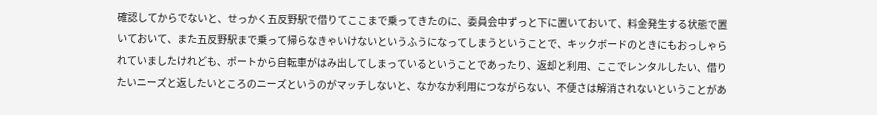確認してからでないと、せっかく五反野駅で借りてここまで乗ってきたのに、委員会中ずっと下に置いておいて、料金発生する状態で置いておいて、また五反野駅まで乗って帰らなきゃいけないというふうになってしまうということで、キックボードのときにもおっしゃられていましたけれども、ポートから自転車がはみ出してしまっているということであったり、返却と利用、ここでレンタルしたい、借りたいニーズと返したいところのニーズというのがマッチしないと、なかなか利用につながらない、不便さは解消されないということがあ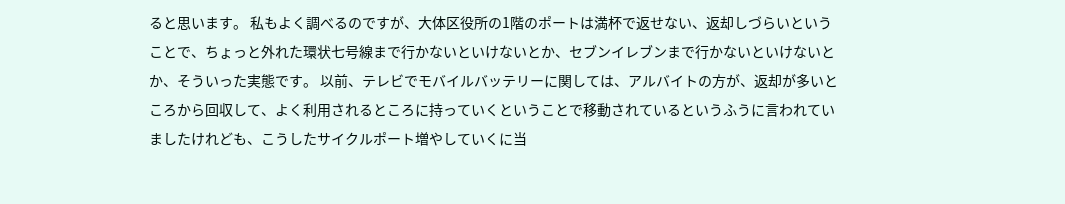ると思います。 私もよく調べるのですが、大体区役所の1階のポートは満杯で返せない、返却しづらいということで、ちょっと外れた環状七号線まで行かないといけないとか、セブンイレブンまで行かないといけないとか、そういった実態です。 以前、テレビでモバイルバッテリーに関しては、アルバイトの方が、返却が多いところから回収して、よく利用されるところに持っていくということで移動されているというふうに言われていましたけれども、こうしたサイクルポート増やしていくに当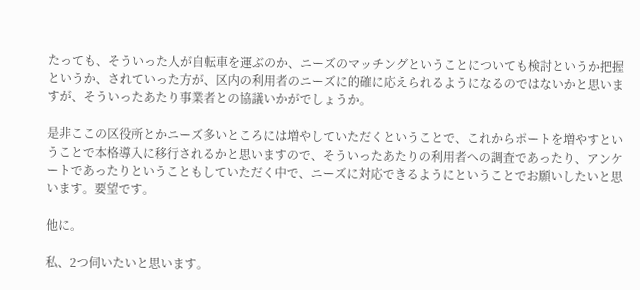たっても、そういった人が自転車を運ぶのか、ニーズのマッチングということについても検討というか把握というか、されていった方が、区内の利用者のニーズに的確に応えられるようになるのではないかと思いますが、そういったあたり事業者との協議いかがでしょうか。

是非ここの区役所とかニーズ多いところには増やしていただくということで、これからポートを増やすということで本格導入に移行されるかと思いますので、そういったあたりの利用者への調査であったり、アンケートであったりということもしていただく中で、ニーズに対応できるようにということでお願いしたいと思います。要望です。

他に。

私、2つ伺いたいと思います。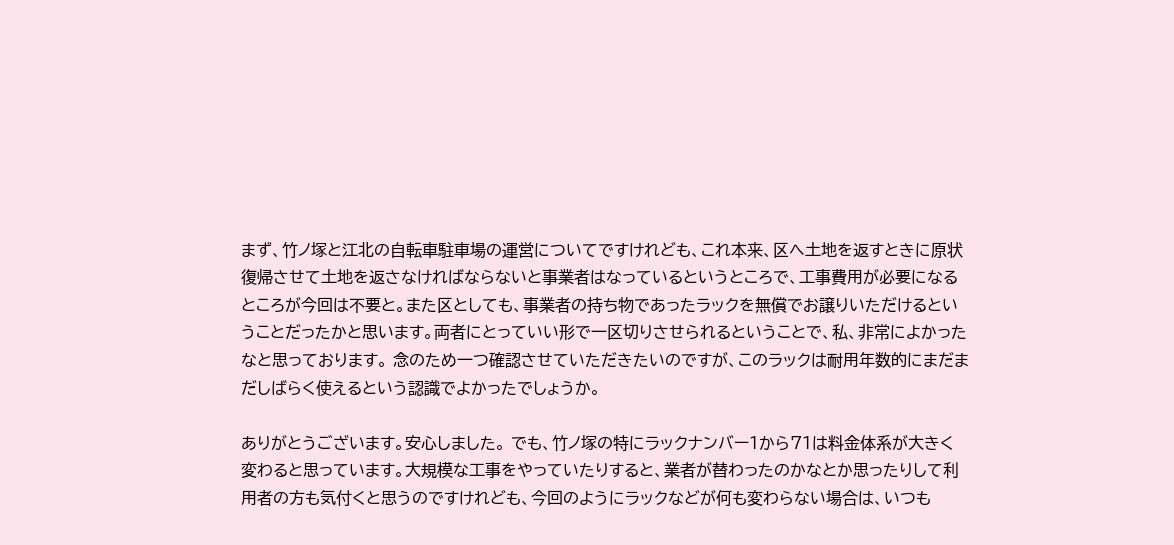まず、竹ノ塚と江北の自転車駐車場の運営についてですけれども、これ本来、区へ土地を返すときに原状復帰させて土地を返さなければならないと事業者はなっているというところで、工事費用が必要になるところが今回は不要と。また区としても、事業者の持ち物であったラックを無償でお譲りいただけるということだったかと思います。両者にとっていい形で一区切りさせられるということで、私、非常によかったなと思っております。 念のため一つ確認させていただきたいのですが、このラックは耐用年数的にまだまだしばらく使えるという認識でよかったでしょうか。

ありがとうございます。安心しました。 でも、竹ノ塚の特にラックナンバー1から71は料金体系が大きく変わると思っています。大規模な工事をやっていたりすると、業者が替わったのかなとか思ったりして利用者の方も気付くと思うのですけれども、今回のようにラックなどが何も変わらない場合は、いつも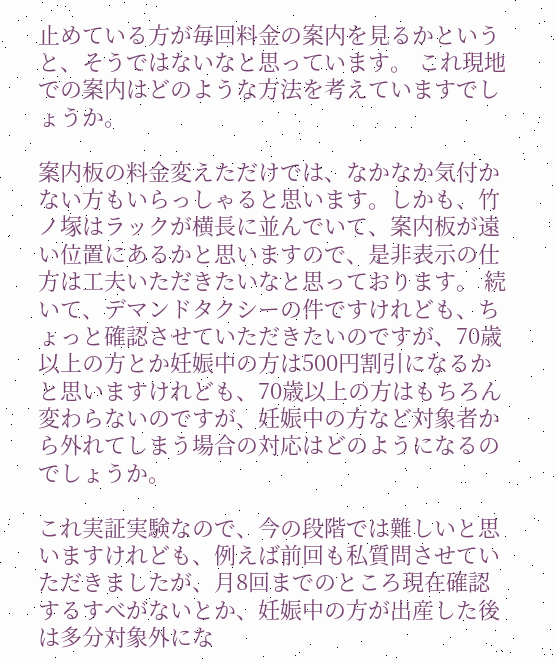止めている方が毎回料金の案内を見るかというと、そうではないなと思っています。 これ現地での案内はどのような方法を考えていますでしょうか。

案内板の料金変えただけでは、なかなか気付かない方もいらっしゃると思います。しかも、竹ノ塚はラックが横長に並んでいて、案内板が遠い位置にあるかと思いますので、是非表示の仕方は工夫いただきたいなと思っております。 続いて、デマンドタクシーの件ですけれども、ちょっと確認させていただきたいのですが、70歳以上の方とか妊娠中の方は500円割引になるかと思いますけれども、70歳以上の方はもちろん変わらないのですが、妊娠中の方など対象者から外れてしまう場合の対応はどのようになるのでしょうか。

これ実証実験なので、今の段階では難しいと思いますけれども、例えば前回も私質問させていただきましたが、月8回までのところ現在確認するすべがないとか、妊娠中の方が出産した後は多分対象外にな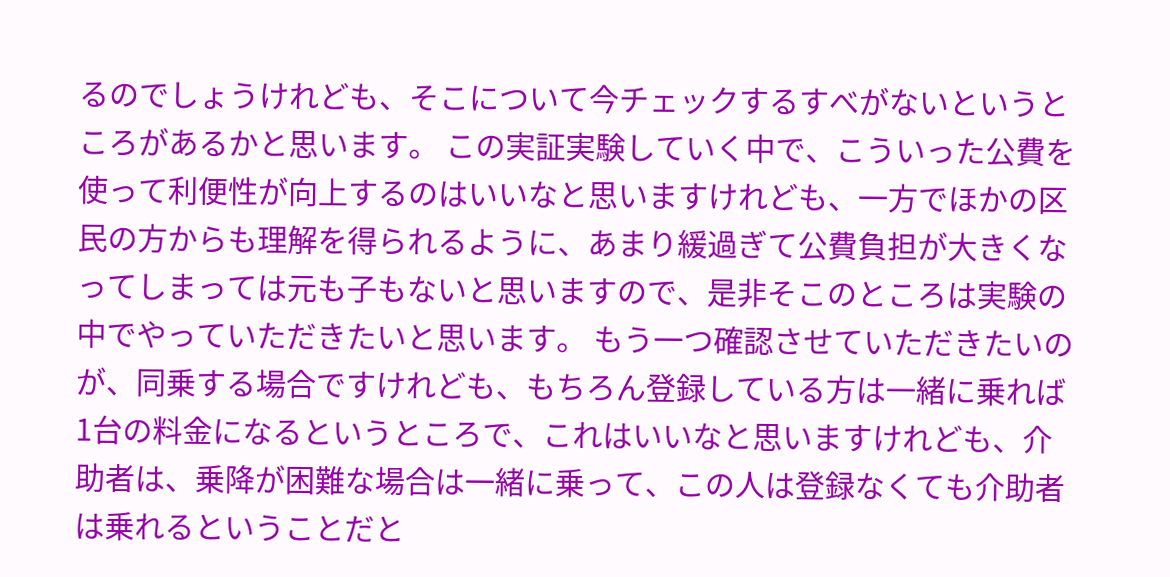るのでしょうけれども、そこについて今チェックするすべがないというところがあるかと思います。 この実証実験していく中で、こういった公費を使って利便性が向上するのはいいなと思いますけれども、一方でほかの区民の方からも理解を得られるように、あまり緩過ぎて公費負担が大きくなってしまっては元も子もないと思いますので、是非そこのところは実験の中でやっていただきたいと思います。 もう一つ確認させていただきたいのが、同乗する場合ですけれども、もちろん登録している方は一緒に乗れば1台の料金になるというところで、これはいいなと思いますけれども、介助者は、乗降が困難な場合は一緒に乗って、この人は登録なくても介助者は乗れるということだと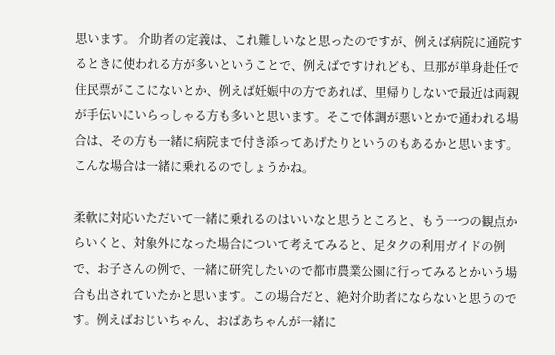思います。 介助者の定義は、これ難しいなと思ったのですが、例えば病院に通院するときに使われる方が多いということで、例えばですけれども、旦那が単身赴任で住民票がここにないとか、例えば妊娠中の方であれば、里帰りしないで最近は両親が手伝いにいらっしゃる方も多いと思います。そこで体調が悪いとかで通われる場合は、その方も一緒に病院まで付き添ってあげたりというのもあるかと思います。こんな場合は一緒に乗れるのでしょうかね。

柔軟に対応いただいて一緒に乗れるのはいいなと思うところと、もう一つの観点からいくと、対象外になった場合について考えてみると、足タクの利用ガイドの例で、お子さんの例で、一緒に研究したいので都市農業公園に行ってみるとかいう場合も出されていたかと思います。この場合だと、絶対介助者にならないと思うのです。例えばおじいちゃん、おばあちゃんが一緒に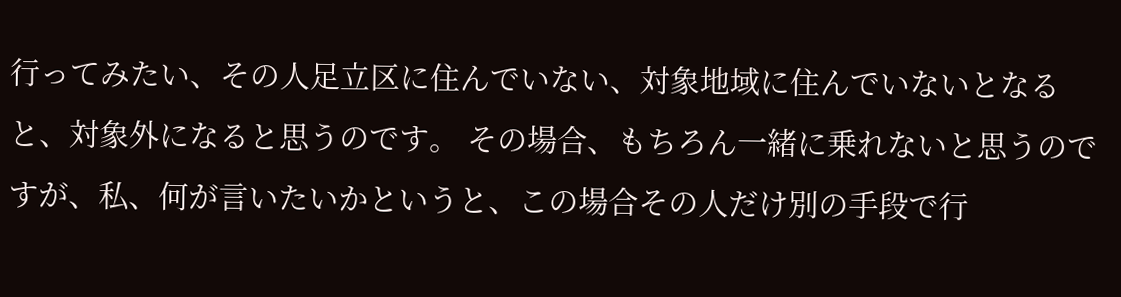行ってみたい、その人足立区に住んでいない、対象地域に住んでいないとなると、対象外になると思うのです。 その場合、もちろん一緒に乗れないと思うのですが、私、何が言いたいかというと、この場合その人だけ別の手段で行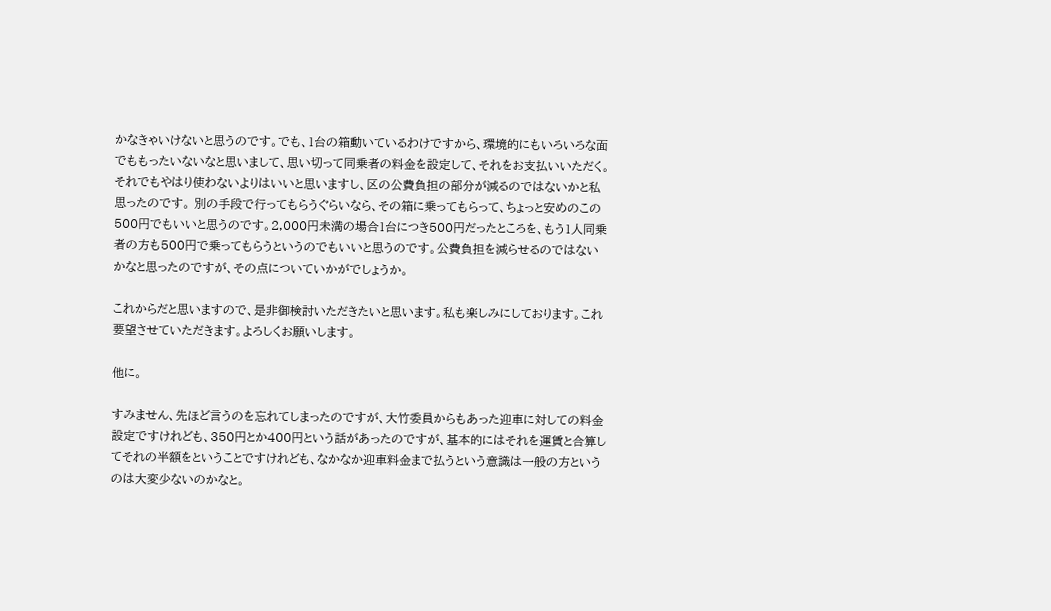かなきゃいけないと思うのです。でも、1台の箱動いているわけですから、環境的にもいろいろな面でももったいないなと思いまして、思い切って同乗者の料金を設定して、それをお支払いいただく。それでもやはり使わないよりはいいと思いますし、区の公費負担の部分が減るのではないかと私思ったのです。 別の手段で行ってもらうぐらいなら、その箱に乗ってもらって、ちょっと安めのこの500円でもいいと思うのです。2,000円未満の場合1台につき500円だったところを、もう1人同乗者の方も500円で乗ってもらうというのでもいいと思うのです。公費負担を減らせるのではないかなと思ったのですが、その点についていかがでしょうか。

これからだと思いますので、是非御検討いただきたいと思います。私も楽しみにしております。これ要望させていただきます。よろしくお願いします。

他に。

すみません、先ほど言うのを忘れてしまったのですが、大竹委員からもあった迎車に対しての料金設定ですけれども、350円とか400円という話があったのですが、基本的にはそれを運賃と合算してそれの半額をということですけれども、なかなか迎車料金まで払うという意識は一般の方というのは大変少ないのかなと。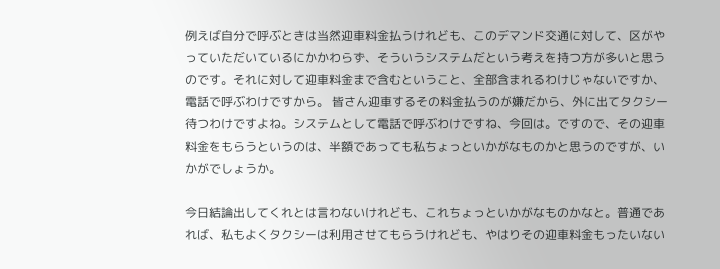例えば自分で呼ぶときは当然迎車料金払うけれども、このデマンド交通に対して、区がやっていただいているにかかわらず、そういうシステムだという考えを持つ方が多いと思うのです。それに対して迎車料金まで含むということ、全部含まれるわけじゃないですか、電話で呼ぶわけですから。 皆さん迎車するその料金払うのが嫌だから、外に出てタクシー待つわけですよね。システムとして電話で呼ぶわけですね、今回は。ですので、その迎車料金をもらうというのは、半額であっても私ちょっといかがなものかと思うのですが、いかがでしょうか。

今日結論出してくれとは言わないけれども、これちょっといかがなものかなと。普通であれば、私もよくタクシーは利用させてもらうけれども、やはりその迎車料金もったいない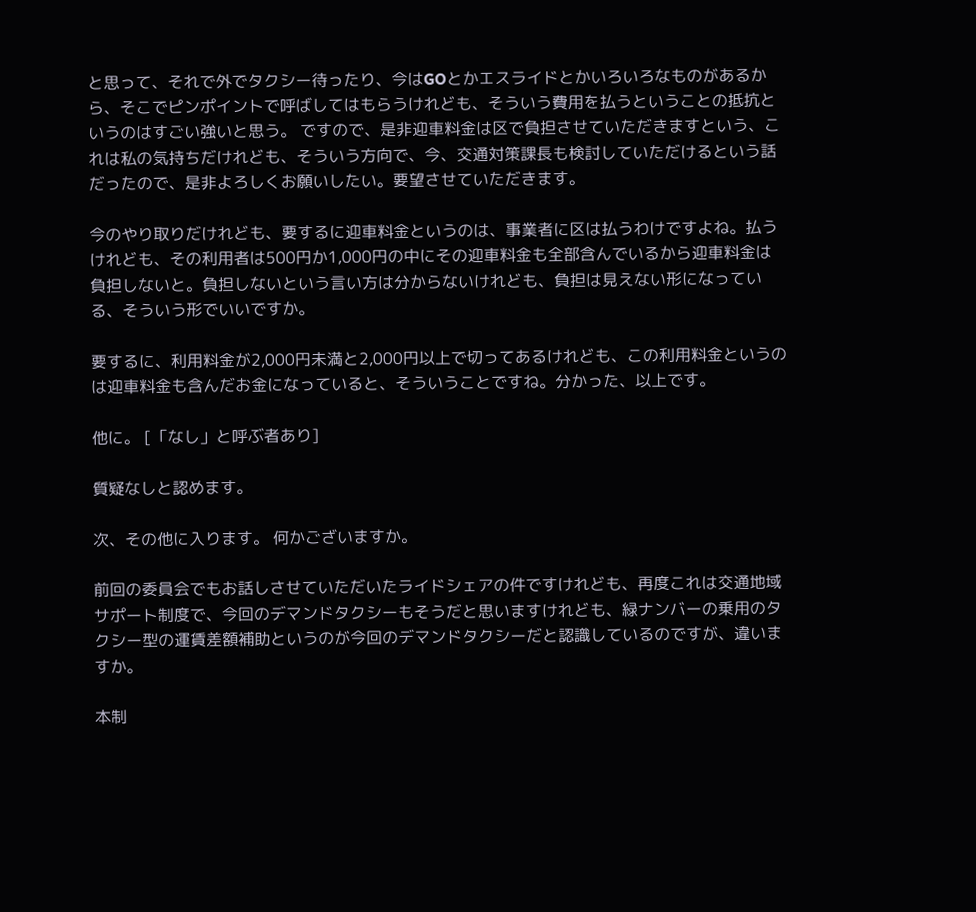と思って、それで外でタクシー待ったり、今はGOとかエスライドとかいろいろなものがあるから、そこでピンポイントで呼ばしてはもらうけれども、そういう費用を払うということの抵抗というのはすごい強いと思う。 ですので、是非迎車料金は区で負担させていただきますという、これは私の気持ちだけれども、そういう方向で、今、交通対策課長も検討していただけるという話だったので、是非よろしくお願いしたい。要望させていただきます。

今のやり取りだけれども、要するに迎車料金というのは、事業者に区は払うわけですよね。払うけれども、その利用者は500円か1,000円の中にその迎車料金も全部含んでいるから迎車料金は負担しないと。負担しないという言い方は分からないけれども、負担は見えない形になっている、そういう形でいいですか。

要するに、利用料金が2,000円未満と2,000円以上で切ってあるけれども、この利用料金というのは迎車料金も含んだお金になっていると、そういうことですね。分かった、以上です。

他に。 [「なし」と呼ぶ者あり]

質疑なしと認めます。

次、その他に入ります。 何かございますか。

前回の委員会でもお話しさせていただいたライドシェアの件ですけれども、再度これは交通地域サポート制度で、今回のデマンドタクシーもそうだと思いますけれども、緑ナンバーの乗用のタクシー型の運賃差額補助というのが今回のデマンドタクシーだと認識しているのですが、違いますか。

本制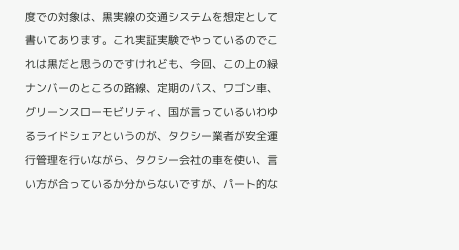度での対象は、黒実線の交通システムを想定として書いてあります。これ実証実験でやっているのでこれは黒だと思うのですけれども、今回、この上の緑ナンバーのところの路線、定期のバス、ワゴン車、グリーンスローモビリティ、国が言っているいわゆるライドシェアというのが、タクシー業者が安全運行管理を行いながら、タクシー会社の車を使い、言い方が合っているか分からないですが、パート的な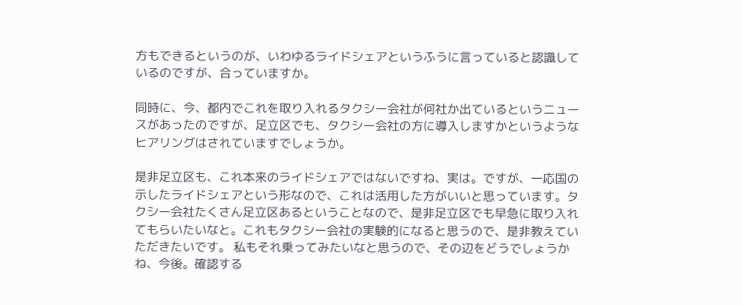方もできるというのが、いわゆるライドシェアというふうに言っていると認識しているのですが、合っていますか。

同時に、今、都内でこれを取り入れるタクシー会社が何社か出ているというニュースがあったのですが、足立区でも、タクシー会社の方に導入しますかというようなヒアリングはされていますでしょうか。

是非足立区も、これ本来のライドシェアではないですね、実は。ですが、一応国の示したライドシェアという形なので、これは活用した方がいいと思っています。タクシー会社たくさん足立区あるということなので、是非足立区でも早急に取り入れてもらいたいなと。これもタクシー会社の実験的になると思うので、是非教えていただきたいです。 私もそれ乗ってみたいなと思うので、その辺をどうでしょうかね、今後。確認する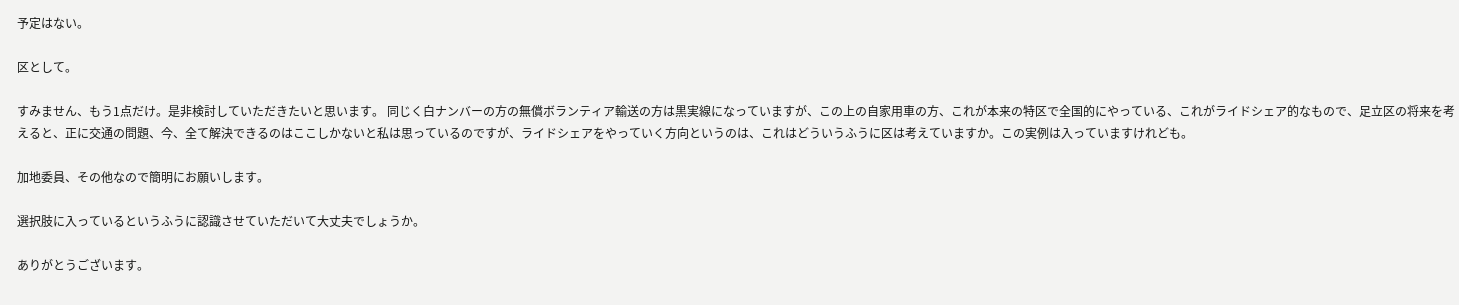予定はない。

区として。

すみません、もう1点だけ。是非検討していただきたいと思います。 同じく白ナンバーの方の無償ボランティア輸送の方は黒実線になっていますが、この上の自家用車の方、これが本来の特区で全国的にやっている、これがライドシェア的なもので、足立区の将来を考えると、正に交通の問題、今、全て解決できるのはここしかないと私は思っているのですが、ライドシェアをやっていく方向というのは、これはどういうふうに区は考えていますか。この実例は入っていますけれども。

加地委員、その他なので簡明にお願いします。

選択肢に入っているというふうに認識させていただいて大丈夫でしょうか。

ありがとうございます。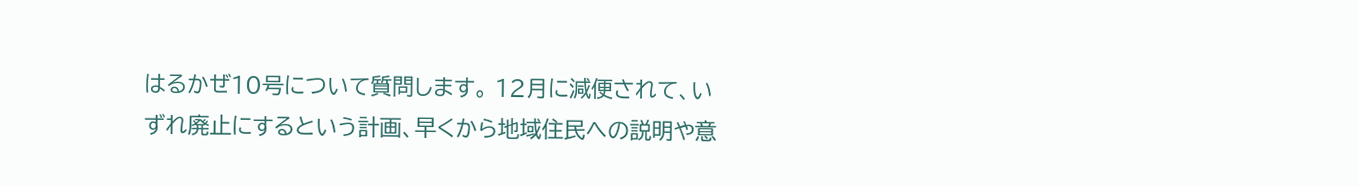はるかぜ10号について質問します。 12月に減便されて、いずれ廃止にするという計画、早くから地域住民への説明や意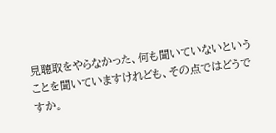見聴取をやらなかった、何も聞いていないということを聞いていますけれども、その点ではどうですか。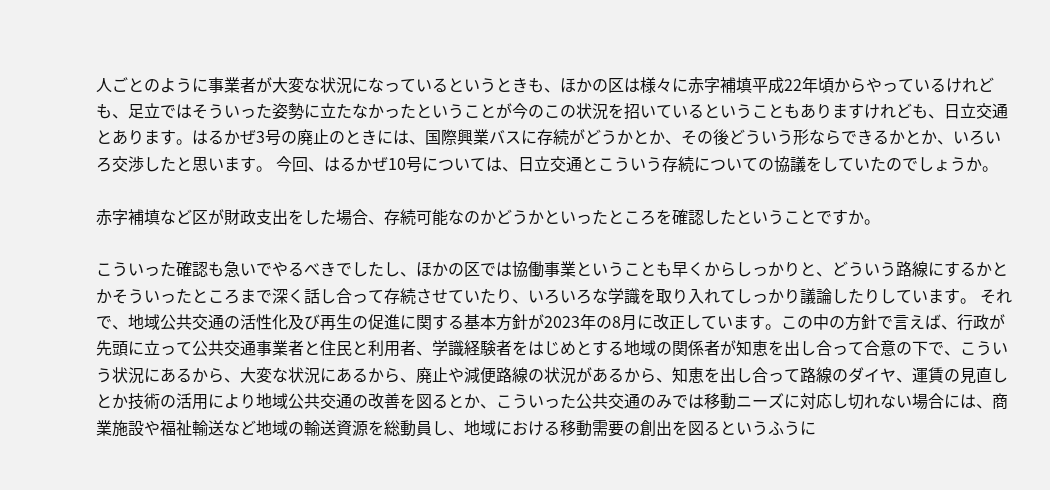人ごとのように事業者が大変な状況になっているというときも、ほかの区は様々に赤字補填平成22年頃からやっているけれども、足立ではそういった姿勢に立たなかったということが今のこの状況を招いているということもありますけれども、日立交通とあります。はるかぜ3号の廃止のときには、国際興業バスに存続がどうかとか、その後どういう形ならできるかとか、いろいろ交渉したと思います。 今回、はるかぜ10号については、日立交通とこういう存続についての協議をしていたのでしょうか。

赤字補填など区が財政支出をした場合、存続可能なのかどうかといったところを確認したということですか。

こういった確認も急いでやるべきでしたし、ほかの区では協働事業ということも早くからしっかりと、どういう路線にするかとかそういったところまで深く話し合って存続させていたり、いろいろな学識を取り入れてしっかり議論したりしています。 それで、地域公共交通の活性化及び再生の促進に関する基本方針が2023年の8月に改正しています。この中の方針で言えば、行政が先頭に立って公共交通事業者と住民と利用者、学識経験者をはじめとする地域の関係者が知恵を出し合って合意の下で、こういう状況にあるから、大変な状況にあるから、廃止や減便路線の状況があるから、知恵を出し合って路線のダイヤ、運賃の見直しとか技術の活用により地域公共交通の改善を図るとか、こういった公共交通のみでは移動ニーズに対応し切れない場合には、商業施設や福祉輸送など地域の輸送資源を総動員し、地域における移動需要の創出を図るというふうに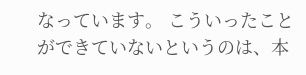なっています。 こういったことができていないというのは、本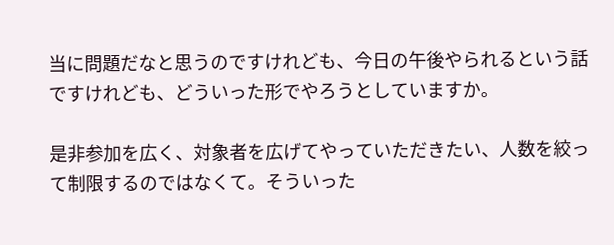当に問題だなと思うのですけれども、今日の午後やられるという話ですけれども、どういった形でやろうとしていますか。

是非参加を広く、対象者を広げてやっていただきたい、人数を絞って制限するのではなくて。そういった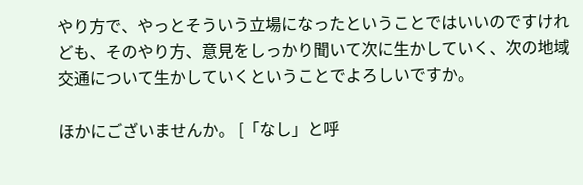やり方で、やっとそういう立場になったということではいいのですけれども、そのやり方、意見をしっかり聞いて次に生かしていく、次の地域交通について生かしていくということでよろしいですか。

ほかにございませんか。 [「なし」と呼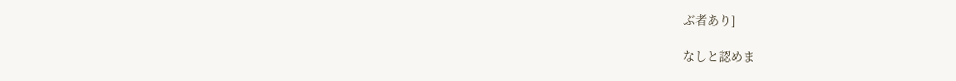ぶ者あり]

なしと認めま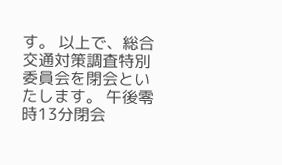す。 以上で、総合交通対策調査特別委員会を閉会といたします。 午後零時13分閉会